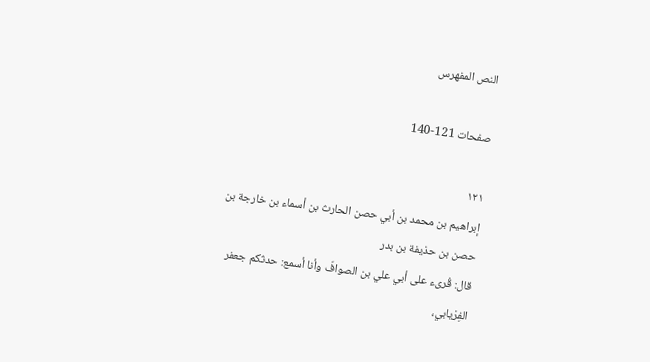النص المفهرس

صفحات 121-140

١٢١
إبراهيم بن محمد بن أبي حصن الحارث بن أسماء بن خارجة بن حصن بن حذيفة بن بدر
قال: قُرىء على أبي علي بن الصوافّ وأنا أسمع: حدثكم جعفر الفِرْيابي،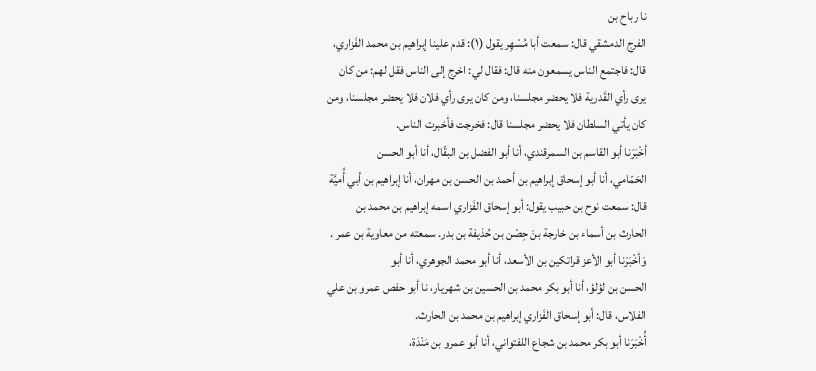نا رباح بن
الفرج الدمشقي قال: سمعت أبا مُسْهِر يقول (١): قدم علينا إبراهيم بن محمد الفَزاري،
قال: فاجتمع الناس يسمعون منه قال: فقال لي: اخرج إلى الناس فقل لهم: من كان
یری رأي القَدریة فلا یحضر مجلسنا، ومن کان یری رأي فلان فلا يحضر مجلسنا، ومن
كان يأتي السلطان فلا يحضر مجلسنا قال: فخرجت فأخبرت الناس.
أخْبَرَنا أبو القاسم بن السمرقندي، أنا أبو الفضل بن البقّال، أنا أبو الحسن
الحَمّامي، أنا أبو إسحاق إبراهيم بن أحمد بن الحسن بن مهران، أنا إبراهيم بن أبي أُميَّة
قال: سمعت نوح بن حبيب يقول: أبو إسحاق الفَزاري اسمه إبراهيم بن محمد بن
الحارث بن أسماء بن خارجة بنَ حِصْن بن حُذيفة بن بدر. سمعته من معاوية بن عمر .
وَأخْبَرَنا أبو الأعز قراتكين بن الأسعد، أنا أبو محمد الجوهري، أنا أبو
الحسن بن لؤلؤ، أنا أبو بكر محمد بن الحسين بن شهريار، نا أبو حفص عمرو بن علي
الفلاس، قال: أبو إسحاق الفَزاري إبراهيم بن محمد بن الحارث.
أُخْبَرَنا أبو بكر محمد بن شجاع اللفتواني، أنا أبو عمرو بن مَنْدَة،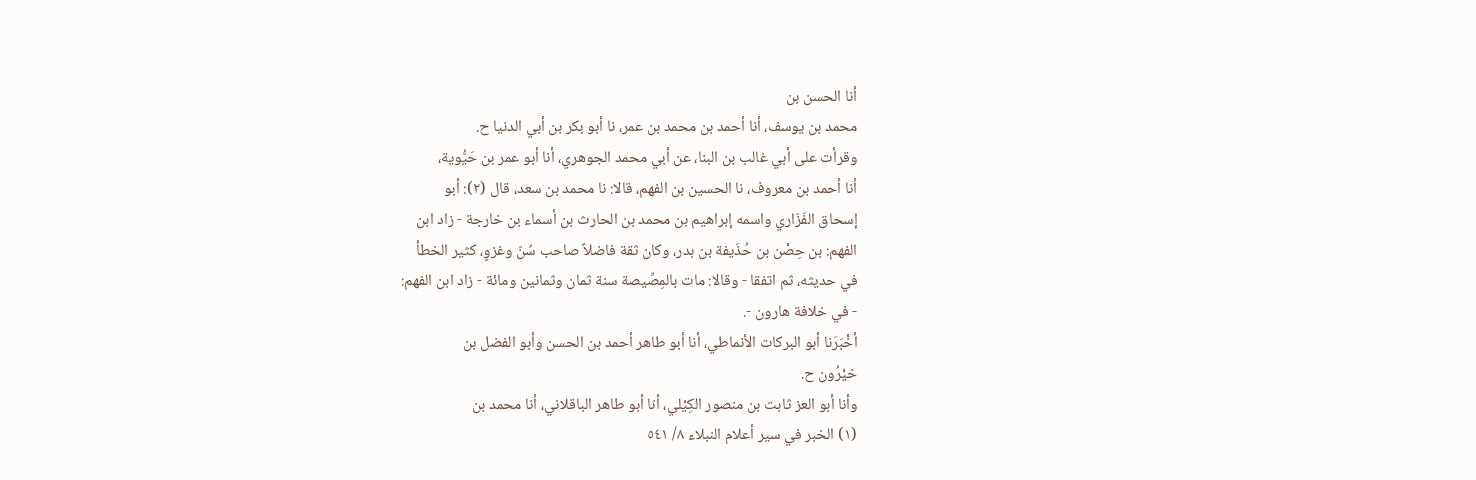أنا الحسن بن
محمد بن يوسف، أنا أحمد بن محمد بن عمر، نا أبو بكر بن أبي الدنيا ح.
وقرأت على أبي غالب بن البنا، عن أبي محمد الجوهري، أنا أبو عمر بن حَيُّوية،
أنا أحمد بن معروف، نا الحسين بن الفهم، قالا: نا محمد بن سعد، قال (٢): أبو
إسحاق الفَزَاري واسمه إبراهيم بن محمد بن الحارث بن أسماء بن خارجة - زاد ابن
الفهم: بن حِصْن بن حُذَيفة بن بدر، وكان ثقة فاضلاً صاحب سُنّ وغزوٍ، كثير الخطأ
في حديثه، ثم اتفقا - وقالا: مات بالمِصِّيصة سنة ثمان وثمانين ومائة - زاد ابن الفهم:
- في خلافة هارون -.
أخْبَرَنا أبو البركات الأنماطي، أنا أبو طاهر أحمد بن الحسن وأبو الفضل بن
خیْرُون ح.
وأنا أبو العز ثابت بن منصور الكِيْلي، أنا أبو طاهر الباقلاني، أنا محمد بن
(١) الخبر في سير أعلام النبلاء ٨/ ٥٤١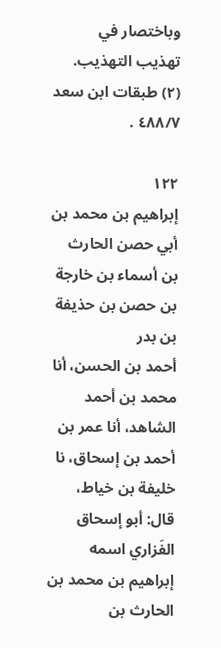وباختصار في تهذيب التهذيب.
(٢) طبقات ابن سعد ٤٨٨/٧ .

١٢٢
إبراهيم بن محمد بن أبي حصن الحارث بن أسماء بن خارجة بن حصن بن حذيفة بن بدر
أحمد بن الحسن، أنا محمد بن أحمد الشاهد، أنا عمر بن أحمد بن إسحاق، نا
خليفة بن خياط، قال: أبو إسحاق الفَزاري اسمه إبراهيم بن محمد بن الحارث بن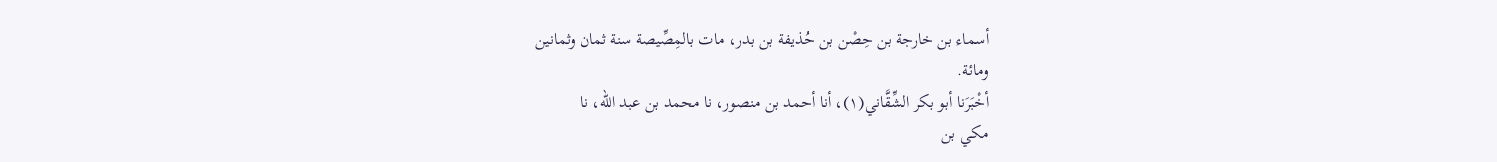أسماء بن خارجة بن حِصْن بن حُذيفة بن بدر، مات بالمِصِّيصة سنة ثمان وثمانين
ومائة.
أخْبَرَنا أبو بكر الشِّقَّاني(١)، أنا أحمد بن منصور، نا محمد بن عبد الله، نا
مكي بن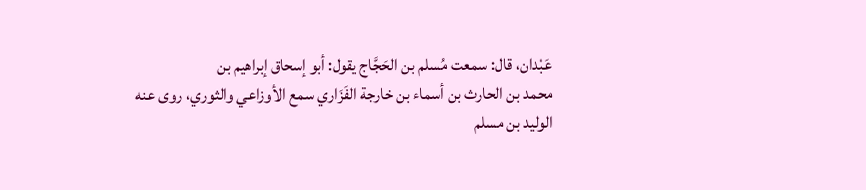عَبْدان، قال: سمعت مُسلم بن الحَجَّاج يقول: أبو إسحاق إبراهيم بن
محمد بن الحارث بن أسماء بن خارجة الفَزَاري سمع الأوزاعي والثوري، روى عنه
الوليد بن مسلم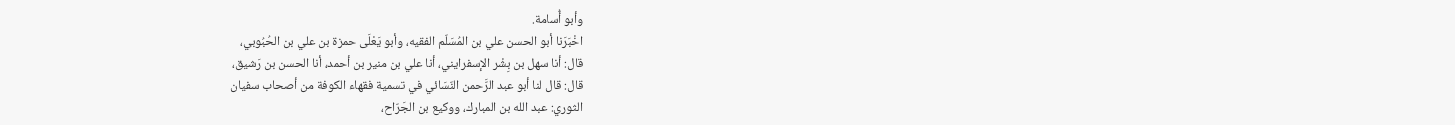وأبو أُسامة.
اخْبَرَنا أبو الحسن علي بن المُسَلّم الفقيه، وأبو يَعْلَى حمزة بن علي بن الحُبُوبي،
قال: أنا سهل بن بِشْر الإسفرايني، أنا علي بن منير بن أحمد، أنا الحسن بن رَشيق،
قال: قال لنا أبو عبد الرَّحمن النّسَائي في تسمية فقهاء الكوفة من أصحاب سفيان
الثوري: عبد الله بن المبارك، ووكيع بن الجَرّاح،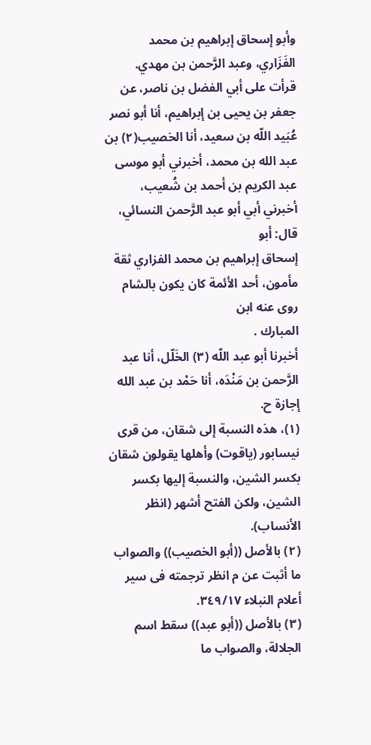وأبو إسحاق إبراهيم بن محمد
الفَزَاري، وعبد الرَّحمن بن مهدي.
قرأت على أبي الفضل بن ناصر، عن جعفر بن يحيى بن إبراهيم، أنا أبو نصر
عُبَيد اللّه بن سعيد، أنا الخصيب(٢) بن عبد الله بن محمد، أخبرني أبو موسى
عبد الكريم بن أحمد بن شُعيب، أخبرني أبي أبو عبد الرَّحمن النسائي، قال: أبو
إسحاق إبراهيم بن محمد الفزاري ثقة مأمون، أحد الأئمة کان یکون بالشام روی عنه ابن
المبارك .
أخبرنا أبو عبد اللّه (٣) الخَلّل، أنا عبد الرَّحمن بن مَنْدَه، أنا حَمْد بن عبد الله
إجازة ح.
(١)، هذه النسبة إلى شقان، من قرى نيسابور (ياقوت) وأهلها يقولون شقان بكسر الشين، والنسبة إليها بكسر
الشين، ولكن الفتح أشهر (انظر الأنساب).
(٢) بالأصل ((أبو الخصيب)) والصواب ما أثبت عن م انظر ترجمته فى سير أعلام النبلاء ٣٤٩/١٧.
(٣) بالأصل ((أبو عبد)) سقط اسم الجلالة، والصواب ما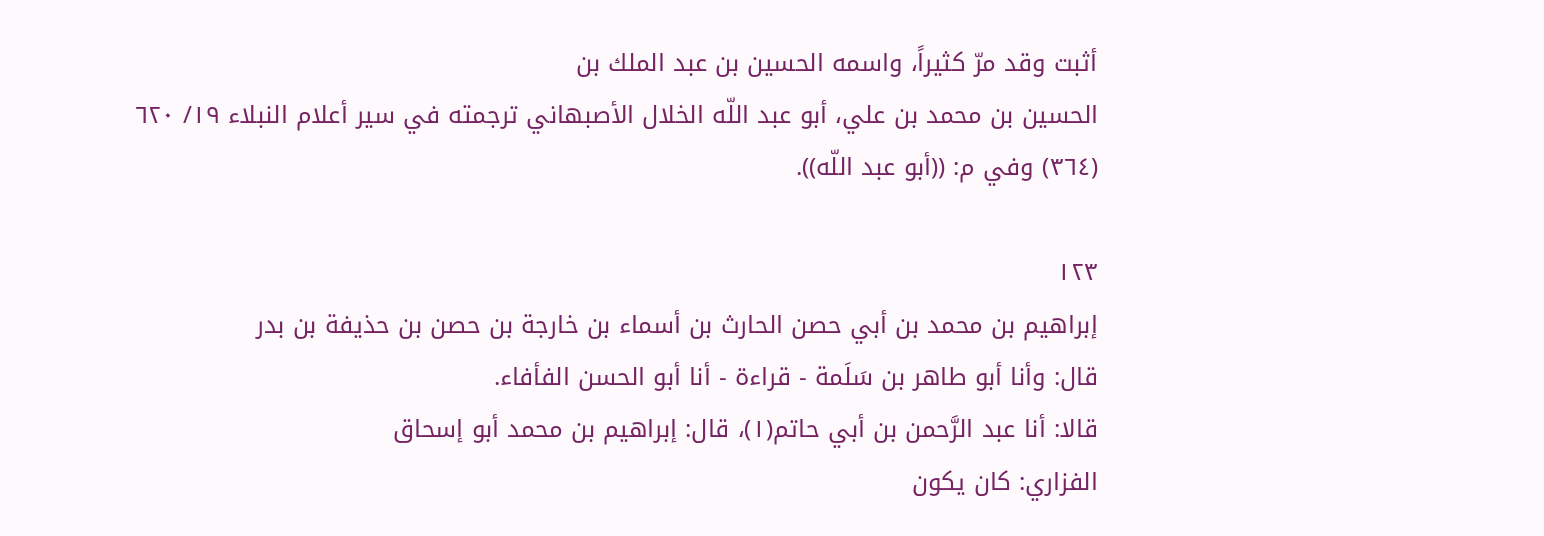أثبت وقد مرّ كثيراً، واسمه الحسين بن عبد الملك بن
الحسين بن محمد بن علي، أبو عبد اللّه الخلال الأصبهاني ترجمته في سير أعلام النبلاء ١٩/ ٦٢٠
(٣٦٤) وفي م: ((أبو عبد اللّه)).

١٢٣
إبراهيم بن محمد بن أبي حصن الحارث بن أسماء بن خارجة بن حصن بن حذيفة بن بدر
قال: وأنا أبو طاهر بن سَلَمة - قراءة - أنا أبو الحسن الفأفاء.
قالا: أنا عبد الرَّحمن بن أبي حاتم(١)، قال: إبراهيم بن محمد أبو إسحاق
الفزاري: کان یکون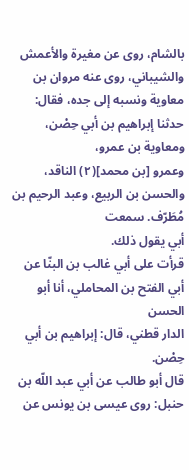بالشام، روی عن مغيرة والأعمش والشيباني، روى عنه مروان بن
معاوية ونسبه إلى جده، فقال: حدثنا إبراهيم بن أبي حِصْن، ومعاوية بن عمرو،
وعمرو [بن محمد](٢) الناقد، والحسن بن الربيع، وعبد الرحيم بن مُطَرّف. سمعت
أبي يقول ذلك.
قرأت على أبي غالب بن البنّا عن أبي الفتح بن المحاملي، أنا أبو الحسن
الدار قطني، قال: إبراهيم بن أبي حِصْن.
قال أبو طالب عن أبي عبد اللّه بن حنبل: روى عيسى بن يونس عن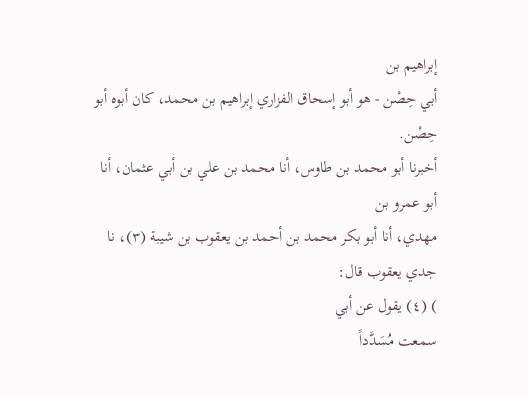إبراهيم بن
أبي حِصْن - هو أبو إسحاق الفزاري إبراهيم بن محمد، كان أبوه أبو حِصْن.
أخبرنا أبو محمد بن طاوس، أنا محمد بن علي بن أبي عثمان، أنا أبو عمرو بن
مهدي، أنا أبو بكر محمد بن أحمد بن يعقوب بن شيبة (٣)، نا جدي يعقوب قال:
) (٤) يقول عن أبي
سمعت مُسَدَّداً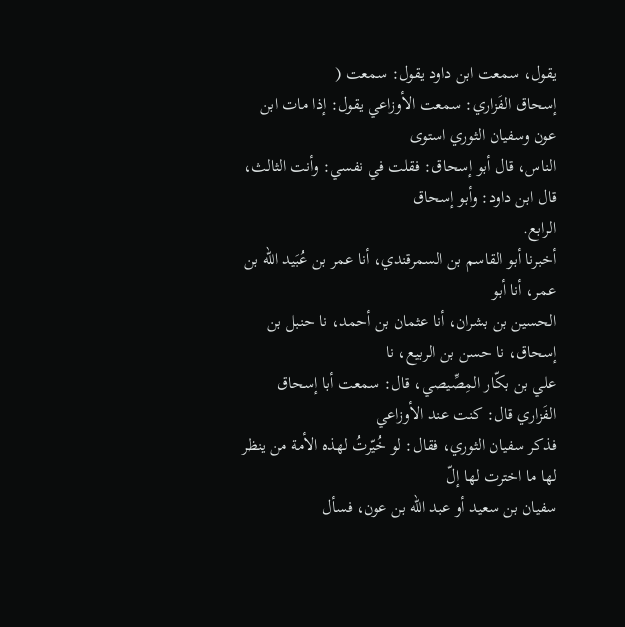یقول، سمعت ابن داود يقول: سمعت (
إسحاق الفَزاري: سمعت الأوزاعي يقول: إذا مات ابن عون وسفيان الثوري استوى
الناس، قال أبو إسحاق: فقلت في نفسي: وأنت الثالث، قال ابن داود: وأبو إسحاق
الرابع.
أخبرنا أبو القاسم بن السمرقندي، أنا عمر بن عُبَيد اللّه بن عمر، أنا أبو
الحسين بن بشران، أنا عثمان بن أحمد، نا حنبل بن إسحاق، نا حسن بن الربيع، نا
علي بن بكّار المِصِّيصي، قال: سمعت أبا إسحاق الفَزاري قال: كنت عند الأوزاعي
فذكر سفيان الثوري، فقال: لو خُيّرتُ لهذه الأمة من ينظر لها ما اخترت لها إلّ
سفيان بن سعيد أو عبد اللّه بن عون، فسأل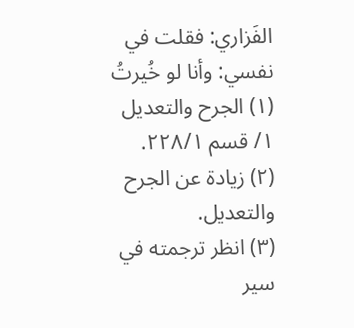الفَزاري: فقلت في نفسي: وأنا لو خُيرتُ
(١) الجرح والتعديل ١/ قسم ٢٢٨/١.
(٢) زيادة عن الجرح والتعديل.
(٣) انظر ترجمته في سير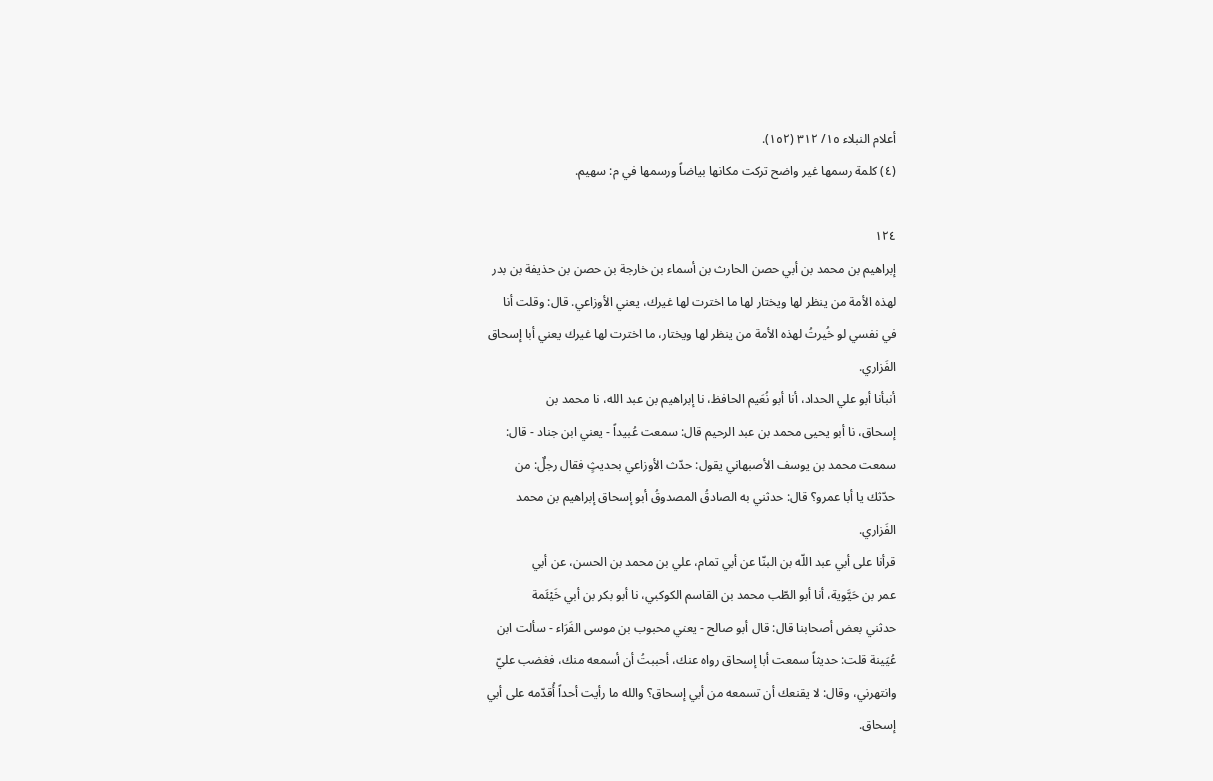أعلام النبلاء ١٥/ ٣١٢ (١٥٢).
(٤) كلمة رسمها غير واضح تركت مكانها بياضاً ورسمها في م: سهيم.

١٢٤
إبراهيم بن محمد بن أبي حصن الحارث بن أسماء بن خارجة بن حصن بن حذيفة بن بدر
لهذه الأمة من ينظر لها ويختار لها ما اخترت لها غيرك، يعني الأوزاعي. قال: وقلت أنا
في نفسي لو خُيرتُ لهذه الأمة من ينظر لها ويختار، ما اخترت لها غيرك يعني أبا إسحاق
الفَزاري.
أنبأنا أبو علي الحداد، أنا أبو نُعَيم الحافظ، نا إبراهيم بن عبد الله، نا محمد بن
إسحاق، نا أبو یحیی محمد بن عبد الرحیم قال: سمعت عُبیداً - يعني ابن جناد - قال:
سمعت محمد بن يوسف الأصبهاني يقول: حدّث الأوزاعي بحديثٍ فقال رجلٌ: من
حدّثك يا أبا عمرو؟ قال: حدثني به الصادقُ المصدوقُ أبو إسحاق إبراهيم بن محمد
الفَزاري.
قرأنا على أبي عبد اللّه بن البنّا عن أبي تمام، علي بن محمد بن الحسن، عن أبي
عمر بن حَيَّوية، أنا أبو الطّب محمد بن القاسم الكوكبي، نا أبو بكر بن أبي خَيْئَمة
حدثني بعض أصحابنا قال: قال أبو صالح - يعني محبوب بن موسى الفَرَاء - سألت ابن
عُيَينة قلت: حديثاً سمعت أبا إسحاق رواه عنك، أحببتُ أن أسمعه منك، فغضب عليّ
وانتهرني، وقال: لا يقنعك أن تسمعه من أبي إسحاق؟ والله ما رأيت أحداً أُقدّمه على أبي
إسحاق.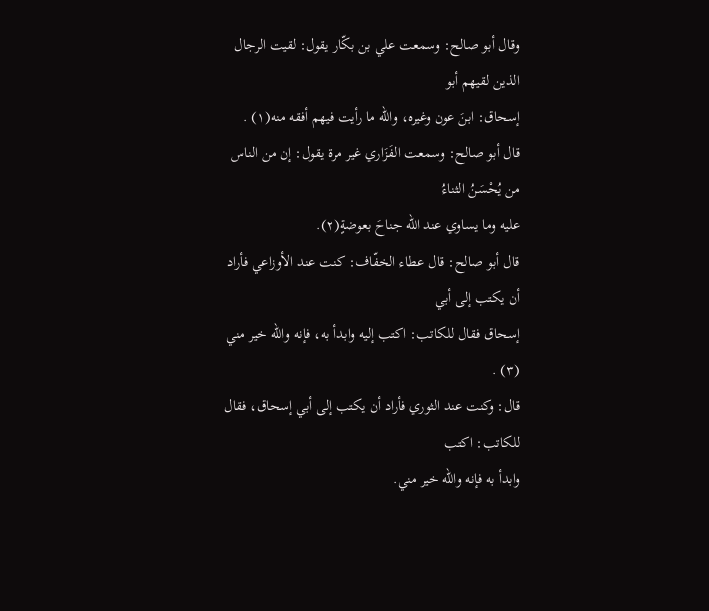وقال أبو صالح: وسمعت علي بن بكّار يقول: لقيت الرجال الذين لقيهم أبو
إسحاق: ابنَ عون وغيره، والله ما رأيت فيهم أفقه منه(١) .
قال أبو صالح: وسمعت الفَزَاري غير مرة يقول: إن من الناس من يُحْسَنُ الثناءُ
عليه وما يساوي عند الله جناحَ بعوضةٍ(٢).
قال أبو صالح: قال عطاء الخفّاف: كنت عند الأوزاعي فأراد أن يكتب إلى أبي
إسحاق فقال للكاتب: اكتب إليه وابدأ به، فإنه والله خير مني (٣) .
قال: وكنت عند الثوري فأراد أن يكتب إلى أبي إسحاق، فقال للكاتب: اكتب
وابدأ به فإنه والله خير مني.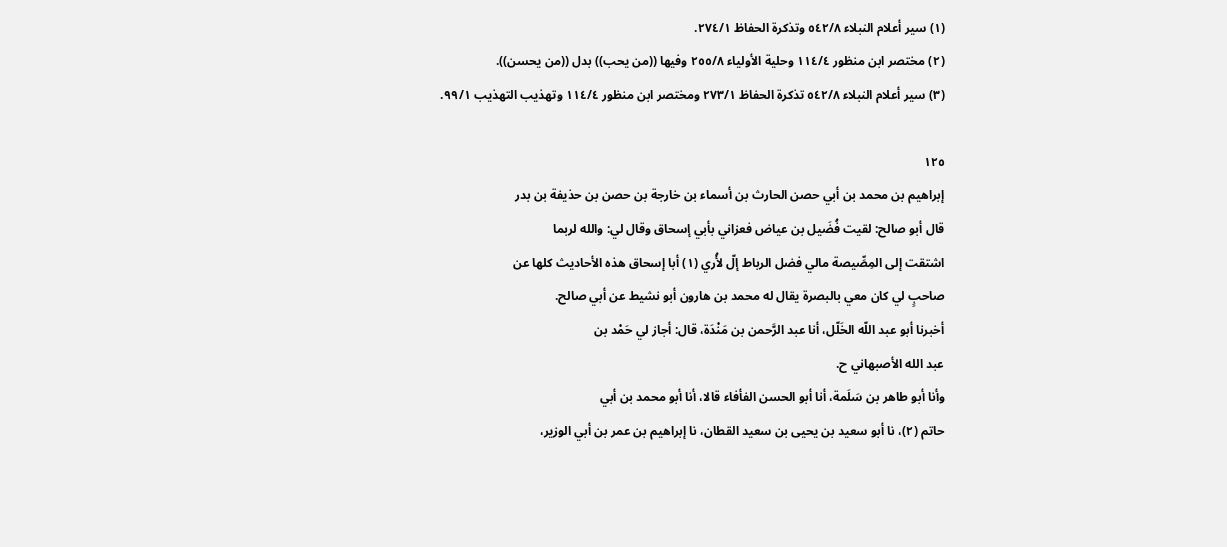(١) سير أعلام النبلاء ٥٤٢/٨ وتذكرة الحفاظ ٢٧٤/١.
(٢) مختصر ابن منظور ١١٤/٤ وحلية الأولياء ٢٥٥/٨ وفيها ((من يحب)) بدل ((من يحسن)).
(٣) سير أعلام النبلاء ٥٤٢/٨ تذكرة الحفاظ ٢٧٣/١ ومختصر ابن منظور ١١٤/٤ وتهذيب التهذيب ٩٩/١.

١٢٥
إبراهيم بن محمد بن أبي حصن الحارث بن أسماء بن خارجة بن حصن بن حذيفة بن بدر
قال أبو صالح: لقيت فُضَيل بن عياض فعزاني بأبي إسحاق وقال لي: والله لربما
اشتقت إلى المِصِّيصة مالي فضل الرباط إلّ لأُري (١) أبا إسحاق هذه الأحاديث كلها عن
صاحبٍ لي كان معي بالبصرة يقال له محمد بن هارون أبو نشيط عن أبي صالح.
أخبرنا أبو عبد اللّه الخَلّل، أنا عبد الرَّحمن بن مَنْدَة، قال: أجاز لي حَمْد بن
عبد الله الأصبهاني ح.
وأنا أبو طاهر بن سَلَمة، أنا أبو الحسن الفأفاء قالا، أنا أبو محمد بن أبي
حاتم (٢)، نا أبو سعيد بن يحيى بن سعيد القطان، نا إبراهيم بن عمر بن أبي الوزير،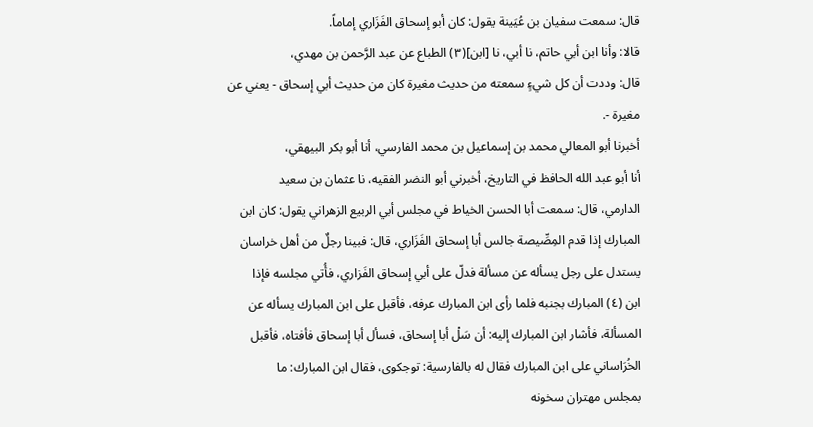قال: سمعت سفيان بن عُيَينة يقول: كان أبو إسحاق الفَزَاري إماماً.
قالا: وأنا ابن أبي حاتم، نا أبي، نا [ابن](٣) الطباع عن عبد الرَّحمن بن مهدي،
قال: وددت أن كل شيءٍ سمعته من حديث مغيرة كان من حديث أبي إسحاق - يعني عن
مغيرة -.
أخبرنا أبو المعالي محمد بن إسماعيل بن محمد الفارسي، أنا أبو بكر البيهقي،
أنا أبو عبد الله الحافظ في التاريخ، أخبرني أبو النضر الفقيه، نا عثمان بن سعيد
الدارمي، قال: سمعت أبا الحسن الخياط في مجلس أبي الربيع الزهراني يقول: كان ابن
المبارك إذا قدم المِصِّيصة جالس أبا إسحاق الفَزَاري، قال: فبينا رجلٌ من أهل خراسان
يستدل على رجل يسأله عن مسألة فدلّ على أبي إسحاق الفَزاري، فأُتي مجلسه فإذا
ابن (٤) المبارك بجنبه فلما رأى ابن المبارك عرفه، فأقبل على ابن المبارك يسأله عن
المسألة، فأشار ابن المبارك إليه: أن سَلْ أبا إسحاق، فسأل أبا إسحاق فأفتاه، فأقبل
الخُرَاساني على ابن المبارك فقال له بالفارسية: توجكوى، فقال ابن المبارك: ما
بمجلس مهتران سخونه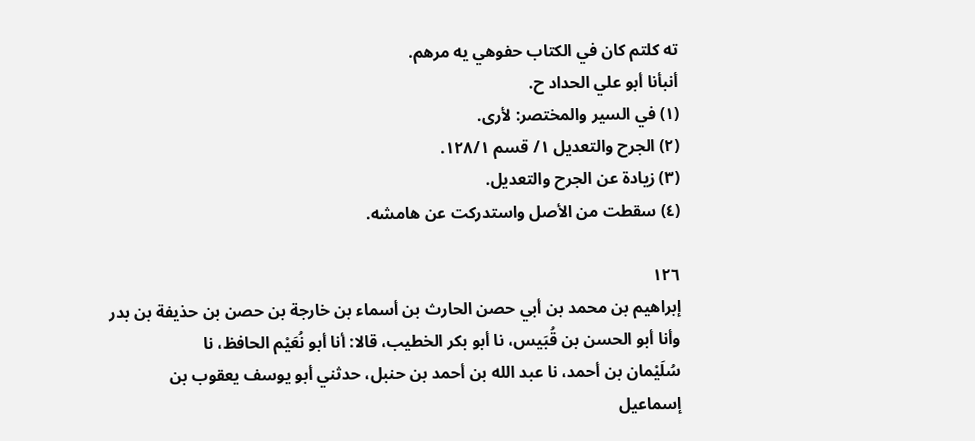ته کلتم كان في الكتاب حفوهي یه مرهم.
أنبأنا أبو علي الحداد ح.
(١) في السير والمختصر: لأرى.
(٢) الجرح والتعديل ١/ قسم ١٢٨/١.
(٣) زيادة عن الجرح والتعديل.
(٤) سقطت من الأصل واستدركت عن هامشه.

١٢٦
إبراهيم بن محمد بن أبي حصن الحارث بن أسماء بن خارجة بن حصن بن حذيفة بن بدر
وأنا أبو الحسن بن قُبَيس، نا أبو بكر الخطيب، قالا: أنا أبو نُعَيْم الحافظ، نا
سُلَيْمان بن أحمد، نا عبد الله بن أحمد بن حنبل، حدثني أبو يوسف يعقوب بن
إسماعيل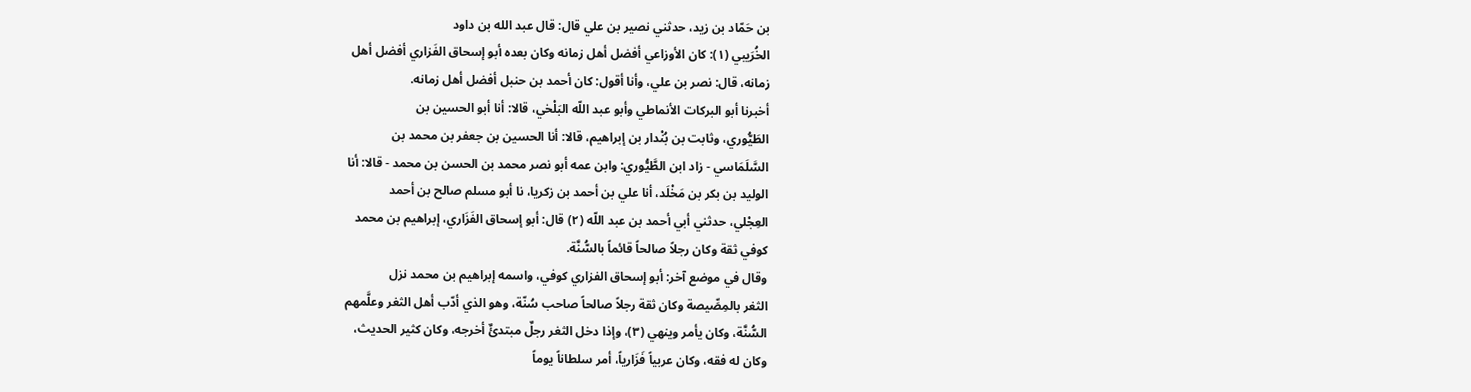بن حَمّاد بن زيد، حدثني نصير بن علي قال: قال عبد الله بن داود
الخُرَيبي (١): كان الأوزاعي أفضل أهل زمانه وكان بعده أبو إسحاق الفَزاري أفضل أهل
زمانه، قال: نصر بن علي، وأنا أقول: کان أحمد بن حنبل أفضل أهل زمانه.
أخبرنا أبو البركات الأنماطي وأبو عبد اللّه البَلْخي، قالا: أنا أبو الحسين بن
الطَيُّوري، وثابت بن بُنْدار بن إبراهيم، قالا: أنا الحسين بن جعفر بن محمد بن
السَّلَمَاسي - زاد ابن الطَّيُّوري: وابن عمه أبو نصر محمد بن الحسن بن محمد - قالا: أنا
الوليد بن بكر بن مَخْلَد، أنا علي بن أحمد بن زكريا، نا أبو مسلم صالح بن أحمد
العِجْلي، حدثني أبي أحمد بن عبد اللّه (٢) قال: أبو إسحاق الفَزَاري، إبراهيم بن محمد
كوفي ثقة وكان رجلاً صالحاً قائماً بالسُّنَّة.
وقال في موضع آخر: أبو إسحاق الفزاري كوفي، واسمه إبراهيم بن محمد نزل
الثغر بالمِصِّيصة وكان ثقة رجلاً صالحاً صاحب سُنّة، وهو الذي أدّب أهل الثغر وعلَّمهم
السُّنَّة، وكان يأمر وينهي (٣)، وإذا دخل الثغر رجلٌ مبتدئٌ أخرجه، وكان كثير الحديث،
وكان له فقه، وكان عربياً فَزَارياً، أمر سلطاناً يوماً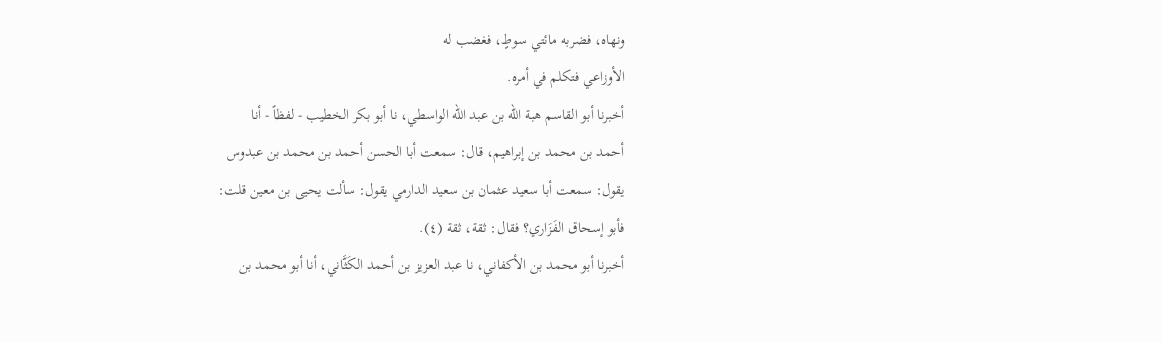ونهاه، فضربه مائتي سوطٍ، فغضب له
الأوزاعي فتكلم في أمره.
أخبرنا أبو القاسم هبة الله بن عبد اللّه الواسطي، نا أبو بكر الخطيب - لفظاً - أنا
أحمد بن محمد بن إبراهيم، قال: سمعت أبا الحسن أحمد بن محمد بن عبدوس
يقول: سمعت أبا سعيد عثمان بن سعيد الدارمي يقول: سألت يحيى بن معين قلت:
فأبو إسحاق الفَزَاري؟ فقال: ثقة، ثقة (٤).
أخبرنا أبو محمد بن الأكفاني، نا عبد العزيز بن أحمد الكَثَّاني، أنا أبو محمد بن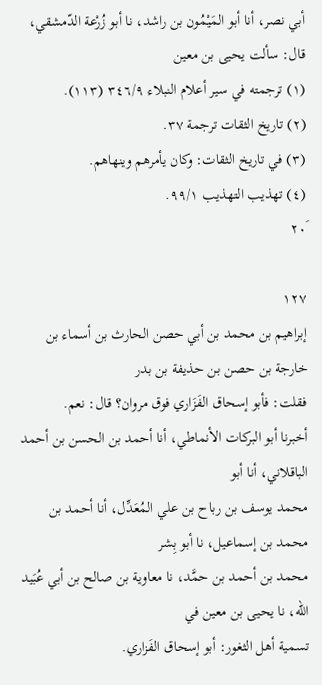أبي نصر، أنا أبو المَيْمُون بن راشد، نا أبو زُرْعة الدّمشقي، قال: سألت يحيى بن معين
(١) ترجمته في سير أعلام النبلاء ٣٤٦/٩ (١١٣).
(٢) تاريخ الثقات ترجمة ٣٧.
(٣) في تاريخ الثقات: وكان يأمرهم وينهاهم.
(٤) تهذيب التهذيب ٩٩/١.
٢٠َ

١٢٧
إبراهيم بن محمد بن أبي حصن الحارث بن أسماء بن خارجة بن حصن بن حذيفة بن بدر
فقلت: فأبو إسحاق الفَزَاري فوق مروان؟ قال: نعم.
أخبرنا أبو البركات الأنماطي، أنا أحمد بن الحسن بن أحمد الباقلاني، أنا أبو
محمد يوسف بن رباح بن علي المُعَدِّل، أنا أحمد بن محمد بن إسماعيل، نا أبو بِشر
محمد بن أحمد بن حمَّد، نا معاوية بن صالح بن أبي عُبَيد اللّه، نا يحيى بن معين في
تسمية أهل الثغور: أبو إسحاق الفَزاري.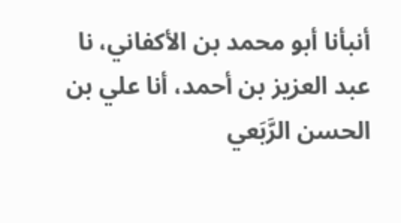أنبأنا أبو محمد بن الأكفاني، نا عبد العزيز بن أحمد، أنا علي بن الحسن الرَّبَعي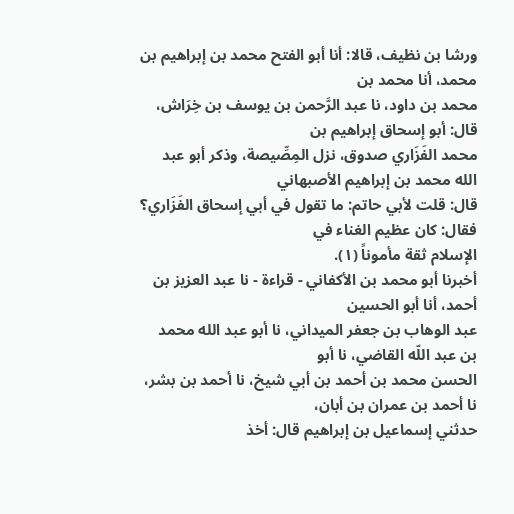ورشا بن نظيف، قالا: أنا أبو الفتح محمد بن إبراهيم بن محمد، أنا محمد بن
محمد بن داود، نا عبد الرَّحمن بن يوسف بن خِرَاش، قال: أبو إسحاق إبراهيم بن
محمد الفَزَاري صدوق، نزل المِصِّيصة، وذكر أبو عبد الله محمد بن إبراهيم الأصبهاني
قال: قلت لأبي حاتم: ما تقول في أبي إسحاق الفَزَاري؟ فقال: كان عظيم الغناء في
الإسلام ثقة مأموناً (١).
أخبرنا أبو محمد بن الأكفاني - قراءة - نا عبد العزيز بن أحمد، أنا أبو الحسين
عبد الوهاب بن جعفر الميداني، نا أبو عبد الله محمد بن عبد اللّه القاضي، نا أبو
الحسن محمد بن أحمد بن أبي شيخ، نا أحمد بن بشر، نا أحمد بن عمران بن أبان،
حدثني إسماعيل بن إبراهيم قال: أخذ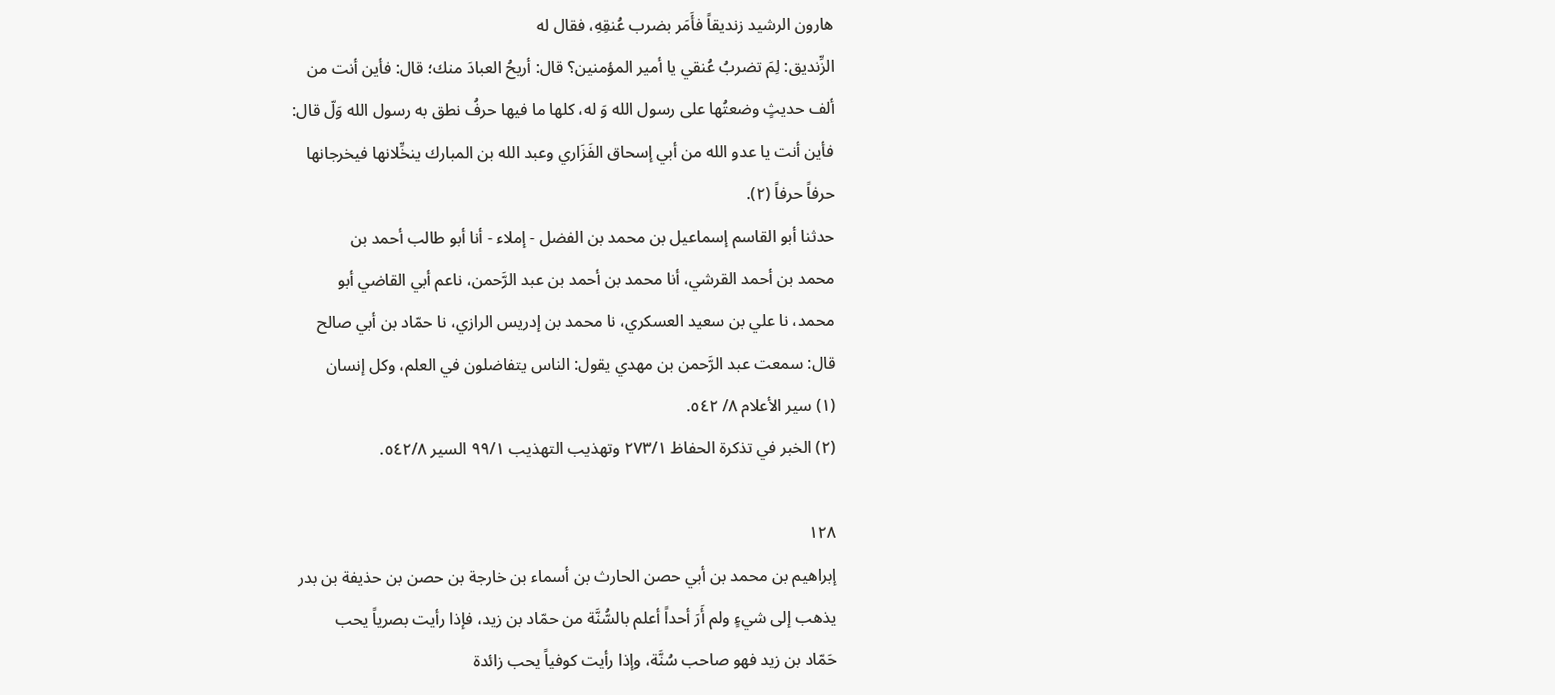هارون الرشيد زنديقاً فأَمَر بضرب عُنقِهِ، فقال له
الزِّنديق: لِمَ تضربُ عُنقي يا أمير المؤمنين؟ قال: أريحُ العبادَ منك؛ قال: فأين أنت من
ألف حديثٍ وضعتُها على رسول الله وَ له، كلها ما فيها حرفُ نطق به رسول الله وَلّ قال:
فأين أنت يا عدو الله من أبي إسحاق الفَزَاري وعبد الله بن المبارك ينخِّلانها فيخرجانها
حرفاً حرفاً (٢).
حدثنا أبو القاسم إسماعيل بن محمد بن الفضل - إملاء - أنا أبو طالب أحمد بن
محمد بن أحمد القرشي، أنا محمد بن أحمد بن عبد الرَّحمن، ناعم أبي القاضي أبو
محمد، نا علي بن سعيد العسكري، نا محمد بن إدريس الرازي، نا حمّاد بن أبي صالح
قال: سمعت عبد الرَّحمن بن مهدي يقول: الناس يتفاضلون في العلم، وكل إنسان
(١) سير الأعلام ٨/ ٥٤٢.
(٢) الخبر في تذكرة الحفاظ ٢٧٣/١ وتهذيب التهذيب ٩٩/١ السير ٥٤٢/٨.

١٢٨
إبراهيم بن محمد بن أبي حصن الحارث بن أسماء بن خارجة بن حصن بن حذيفة بن بدر
يذهب إلى شيءٍ ولم أَرَ أحداً أعلم بالسُّنَّة من حمّاد بن زيد، فإذا رأيت بصرياً يحب
حَمّاد بن زيد فهو صاحب سُنَّة، وإذا رأيت كوفياً يحب زائدة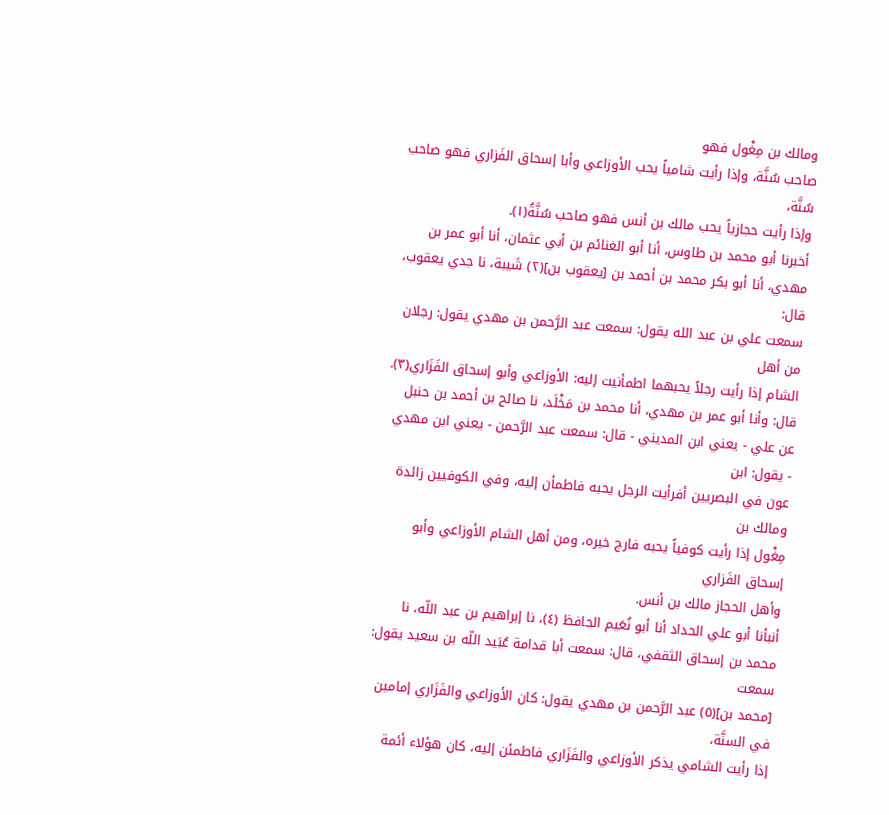ومالك بن مِغْول فهو
صاحب سُنَّة، وإذا رأيت شامياً يحب الأوزاعي وأبا إسحاق الفَزاري فهو صاحب سُنَّة،
وإذا رأيت حجازياً يحب مالك بن أنس فهو صاحب سُنَّةُ(١).
أخبرنا أبو محمد بن طاوس، أنا أبو الغنائم بن أبي عثمان، أنا أبو عمر بن
مهدي، أنا أبو بكر محمد بن أحمد بن [يعقوب بن](٢) شَيبة، نا جدي يعقوب، قال:
سمعت علي بن عبد الله يقول: سمعت عبد الرَّحمن بن مهدي يقول: رجلان من أهل
الشام إذا رأيت رجلاً يحبهما اطمأنيت إليه: الأوزاعي وأبو إسحاق الفَزَاري(٣).
قال: وأنا أبو عمر بن مهدي، أنا محمد بن مَخْلَد، نا صالح بن أحمد بن حنبل
عن علي - يعني ابن المديني - قال: سمعت عبد الرَّحمن - يعني ابن مهدي - يقول: ابن
عون في البصريين أفرأيت الرجل يحبه فاطمأن إليه، وفي الكوفيين زائدة ومالك بن
مِغْول إذا رأيت كوفياً يحبه فارج خيره، ومن أهل الشام الأوزاعي وأبو إسحاق الفَزاري
وأهل الحجاز مالك بن أنس.
أنبأنا أبو علي الحداد أنا أبو نُعَيم الحافظ (٤)، نا إبراهيم بن عبد اللّه، نا
محمد بن إسحاق الثقفي، قال: سمعت أبا قدامة عُبَيد اللّه بن سعيد يقول: سمعت
[محمد بن](٥) عبد الرَّحمن بن مهدي يقول: كان الأوزاعي والفَزَاري إمامين في السنَّة،
إذا رأيت الشامي يذكر الأوزاعي والفَزَاري فاطمئن إليه، كان هؤلاء أئمة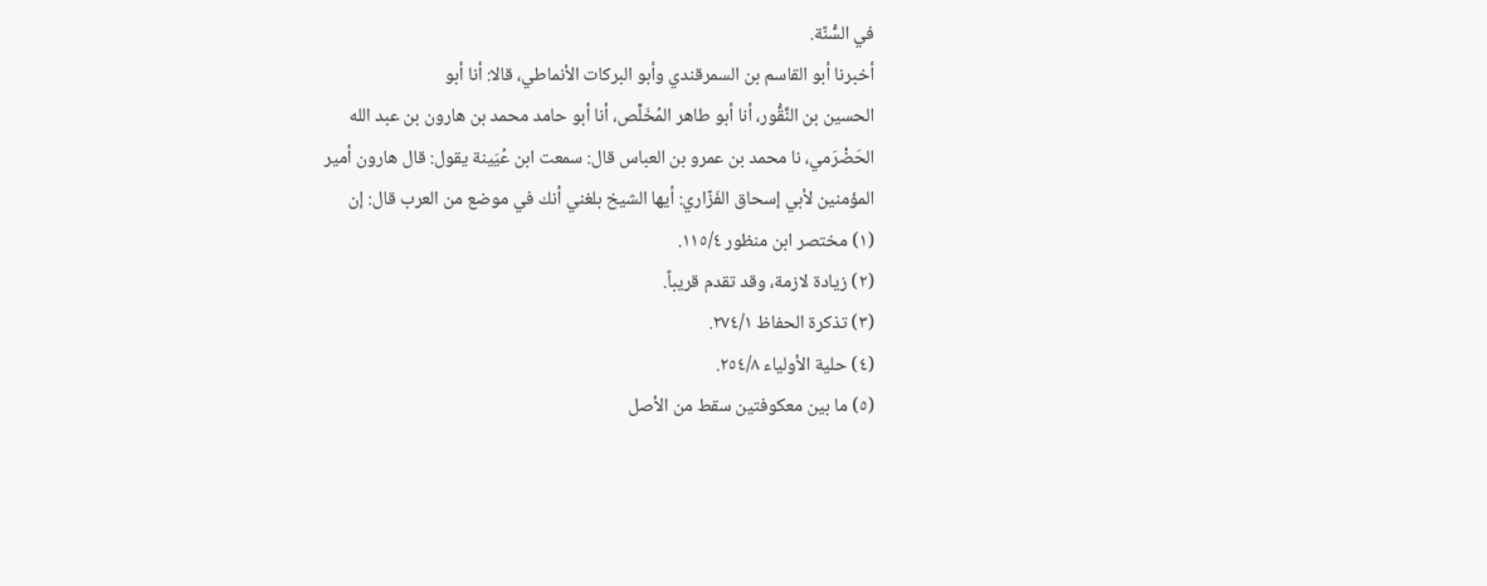في السُّنّة.
أخبرنا أبو القاسم بن السمرقندي وأبو البركات الأنماطي، قالا: أنا أبو
الحسين بن النَّقُّور، أنا أبو طاهر المُخَلِّص، أنا أبو حامد محمد بن هارون بن عبد الله
الحَضْرَمي، نا محمد بن عمرو بن العباس قال: سمعت ابن عُيَينة يقول: قال هارون أمير
المؤمنين لأبي إسحاق الفَزّاري: أيها الشيخ بلغني أنك في موضع من العرب قال: إن
(١) مختصر ابن منظور ١١٥/٤.
(٢) زيادة لازمة، وقد تقدم قريباً.
(٣) تذكرة الحفاظ ٢٧٤/١.
(٤) حلية الأولياء ٢٥٤/٨.
(٥) ما بين معكوفتين سقط من الأصل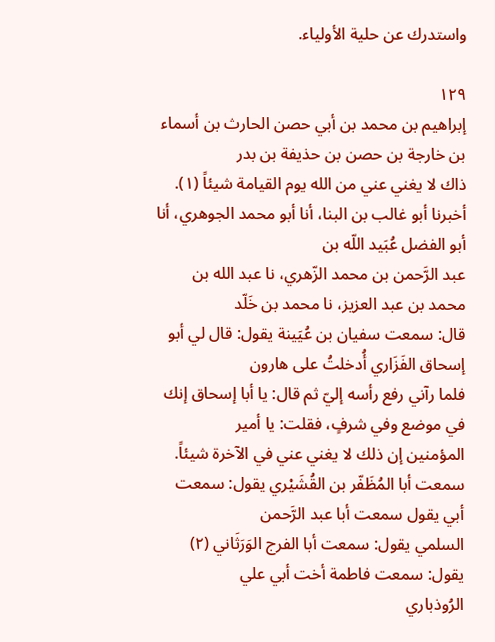واستدرك عن حلية الأولياء.

١٢٩
إبراهيم بن محمد بن أبي حصن الحارث بن أسماء بن خارجة بن حصن بن حذيفة بن بدر
ذاك لا يغني عني من الله يوم القيامة شيئاً (١).
أخبرنا أبو غالب بن البنا، أنا أبو محمد الجوهري، أنا أبو الفضل عُبَيد اللّه بن
عبد الرَّحمن بن محمد الزّهري، نا عبد الله بن محمد بن عبد العزيز، نا محمد بن خَلّد
قال: سمعت سفيان بن عُيَينة يقول: قال لي أبو إسحاق الفَزَاري أُدخلتُ على هارون
فلما رآني رفع رأسه إليّ ثم قال: يا أبا إسحاق إنك في موضع وفي شرفٍ، فقلت: يا أمير
المؤمنين إن ذلك لا يغني عني في الآخرة شيئاً.
سمعت أبا المُظَفّر بن القُشَيْري يقول: سمعت أبي يقول سمعت أبا عبد الرَّحمن
السلمي يقول: سمعت أبا الفرج الوَرَثَاني (٢) يقول: سمعت فاطمة أخت أبي علي
الرُوذباري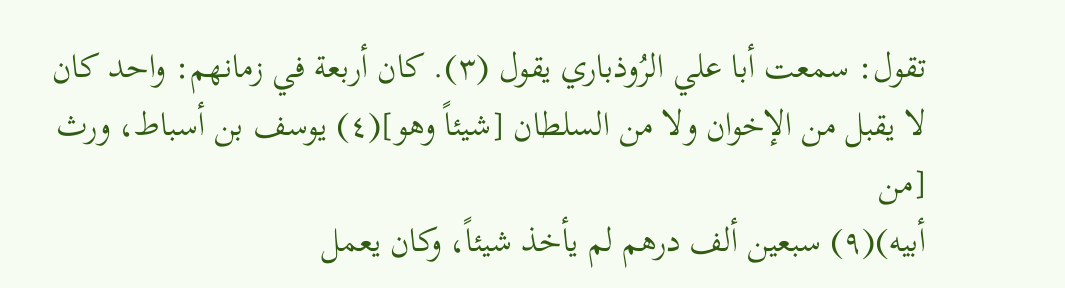تقول: سمعت أبا علي الرُوذباري يقول (٣). كان أربعة في زمانهم: واحد كان
لا يقبل من الإخوان ولا من السلطان [شيئاً وهو](٤) يوسف بن أسباط، ورث [من
أبيه)(٩) سبعين ألف درهم لم يأخذ شيئاً، وكان يعمل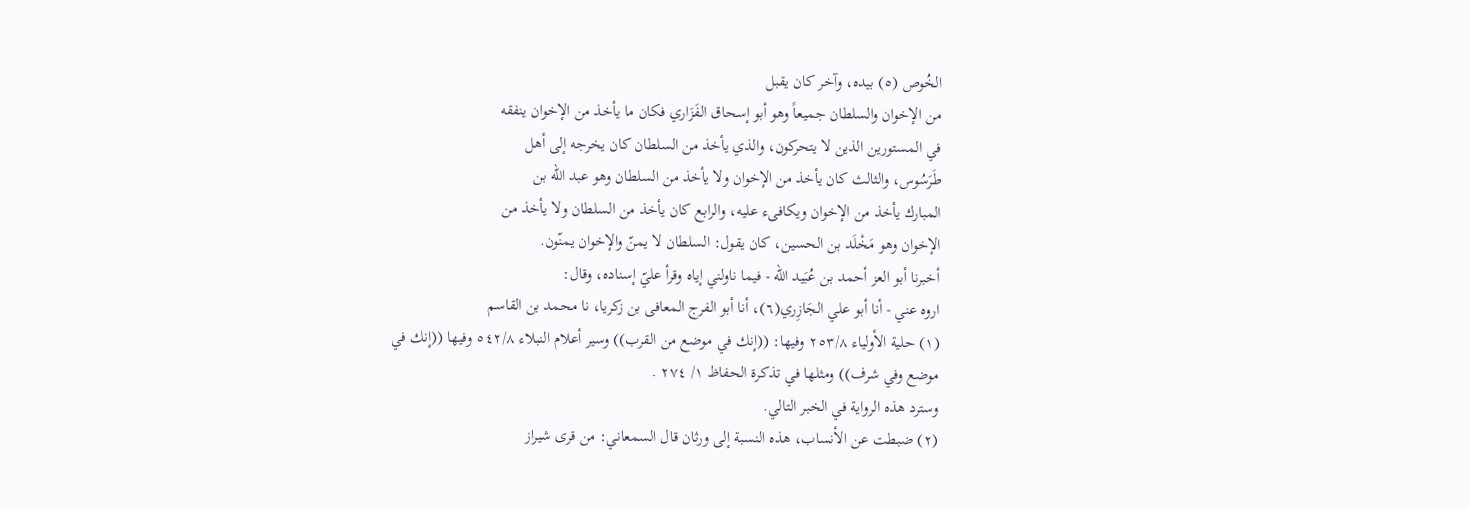الخُوص (٥) بيده، وآخر كان يقبل
من الإخوان والسلطان جميعاً وهو أبو إسحاق الفَزَاري فكان ما يأخذ من الإخوان ينفقه
في المستورين الذين لا يتحركون، والذي يأخذ من السلطان كان يخرجه إلى أهل
طَرَسُوس، والثالث كان يأخذ من الإخوان ولا يأخذ من السلطان وهو عبد اللّه بن
المبارك يأخذ من الإخوان ويكافىء عليه، والرابع كان يأخذ من السلطان ولا يأخذ من
الإخوان وهو مَخْلَد بن الحسين، كان يقول: السلطان لا يمنّ والإخوان يمنّون.
أخبرنا أبو العز أحمد بن عُبَيد اللّه - فيما ناولني إياه وقرأ عليّ إسناده، وقال:
اروه عني - أنا أبو علي الجَازِري(٦)، أنا أبو الفرج المعافى بن زكريا، نا محمد بن القاسم
(١) حلية الأولياء ٢٥٣/٨ وفيها: ((إنك في موضع من القرب)) وسير أعلام النبلاء ٥٤٢/٨ وفيها ((إنك في
موضع وفي شرف)) ومثلها في تذكرة الحفاظ ١/ ٢٧٤ .
وسترد هذه الرواية في الخبر التالي.
(٢) ضبطت عن الأنساب، هذه النسبة إلى ورثان قال السمعاني: من قرى شيراز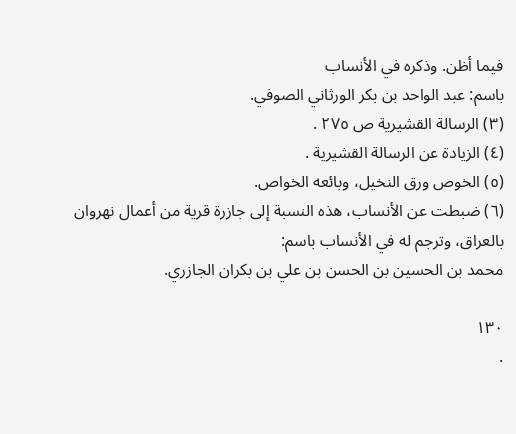فيما أظن. وذكره في الأنساب
باسم: عبد الواحد بن بكر الورثاني الصوفي.
(٣) الرسالة القشيرية ص ٢٧٥ .
(٤) الزيادة عن الرسالة القشيرية .
(٥) الخوص ورق النخيل، وبائعه الخواص.
(٦) ضبطت عن الأنساب، هذه النسبة إلى جازرة قرية من أعمال نهروان بالعراق، وترجم له في الأنساب باسم:
محمد بن الحسين بن الحسن بن علي بن بكران الجازري.

١٣٠
.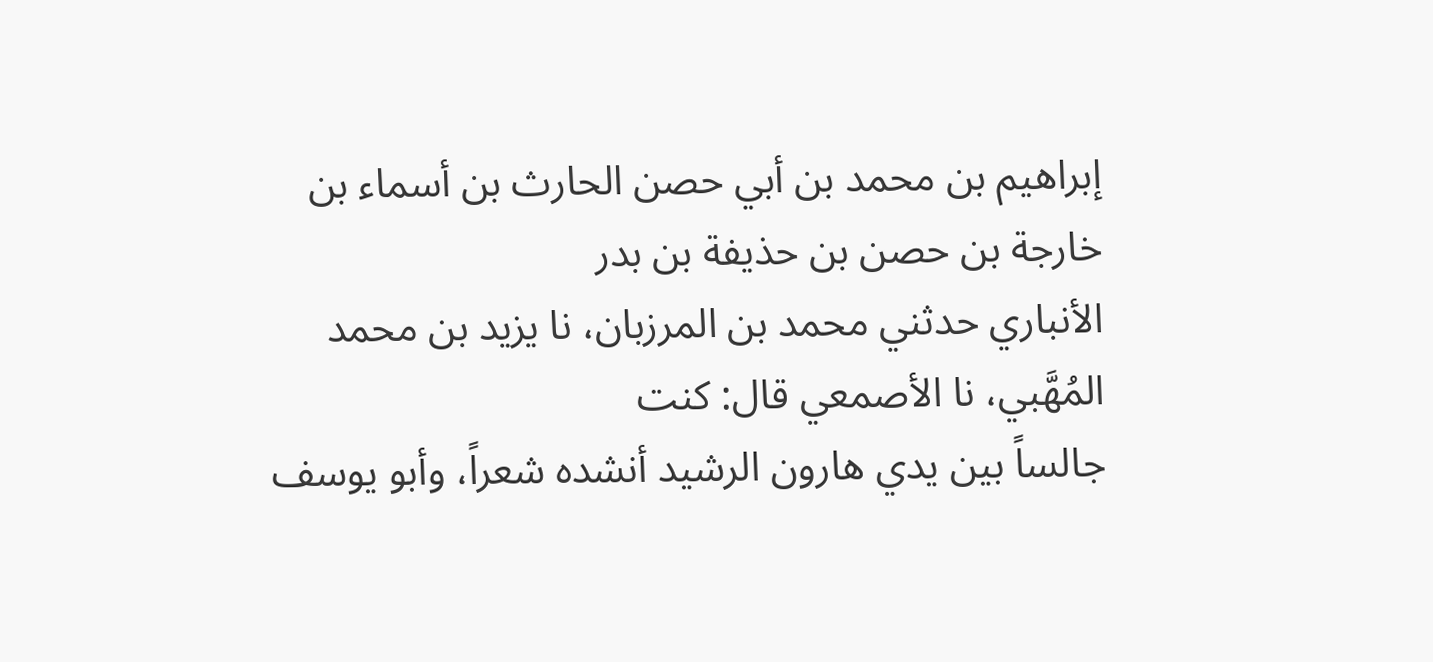إبراهيم بن محمد بن أبي حصن الحارث بن أسماء بن خارجة بن حصن بن حذيفة بن بدر
الأنباري حدثني محمد بن المرزبان، نا يزيد بن محمد المُهَّبي، نا الأصمعي قال: كنت
جالساً بين يدي هارون الرشيد أنشده شعراً، وأبو يوسف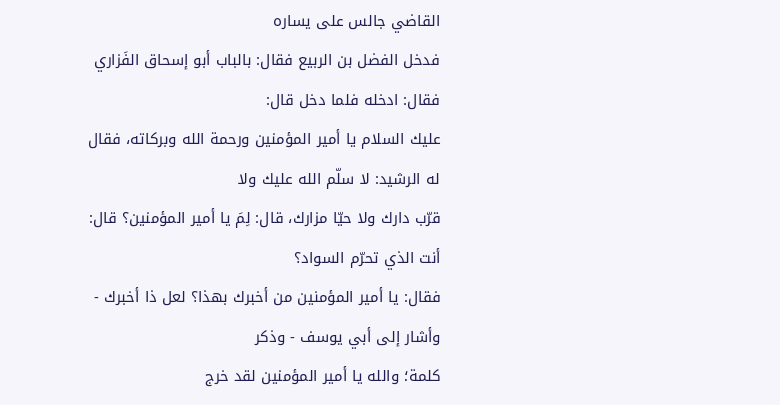القاضي جالس على يساره
فدخل الفضل بن الربيع فقال: بالباب أبو إسحاق الفَزاري فقال: ادخله فلما دخل قال:
عليك السلام يا أمير المؤمنين ورحمة الله وبركاته، فقال له الرشيد: لا سلّم الله عليك ولا
قرّب دارك ولا حيّا مزارك، قال: لِمَ يا أمير المؤمنين؟ قال: أنت الذي تحرّم السواد؟
فقال: يا أمير المؤمنين من أخبرك بهذا؟ لعل ذا أخبرك - وأشار إلى أبي يوسف - وذكر
كلمة؛ والله يا أمير المؤمنين لقد خرج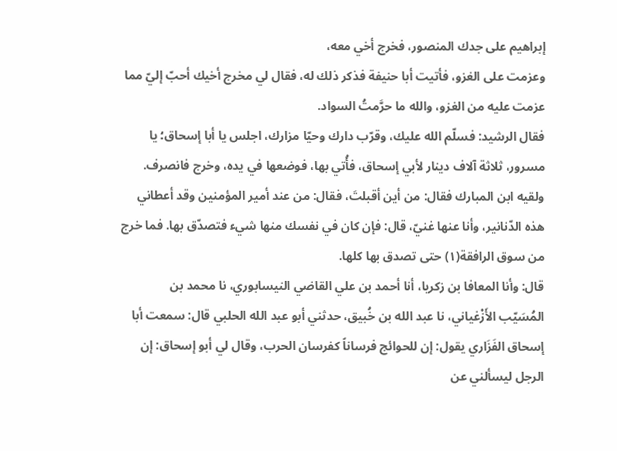إبراهيم على جدك المنصور، فخرج أخي معه،
وعزمت على الغزو، فأتيت أبا حنيفة فذكر ذلك له، فقال لي مخرج أخيك أحبّ إليّ مما
عزمت عليه من الغزو، والله ما حرَّمتُ السواد.
فقال الرشيد: فسلّم الله عليك، وقرّب دارك وحيّا مزارك، اجلس يا أبا إسحاق؛ یا
مسرور، ثلاثة آلاف دينار لأبي إسحاق، فأُتي بها، فوضعها في يده، وخرج فانصرف.
ولقيه ابن المبارك فقال: من أين أقبلتَ، فقال: من عند أمير المؤمنين وقد أعطاني
هذه الدّنانير، وأنا عنها غنيّ، قال: فإن كان في نفسك منها شيء فتصدّق بها. فما خرج
من سوق الرافقة(١) حتى تصدق بها كلها.
قال: وأنا المعافا بن زكريا، أنا أحمد بن علي القاضي النيسابوري، نا محمد بن
المُسَيّب الأَزْغياني، نا عبد الله بن خُبيق، حدثني أبو عبد الله الحلبي قال: سمعت أبا
إسحاق الفَزَاري يقول: إن للحوائج فرساناً كفرسان الحرب، وقال لي أبو إسحاق: إن
الرجل ليسألني عن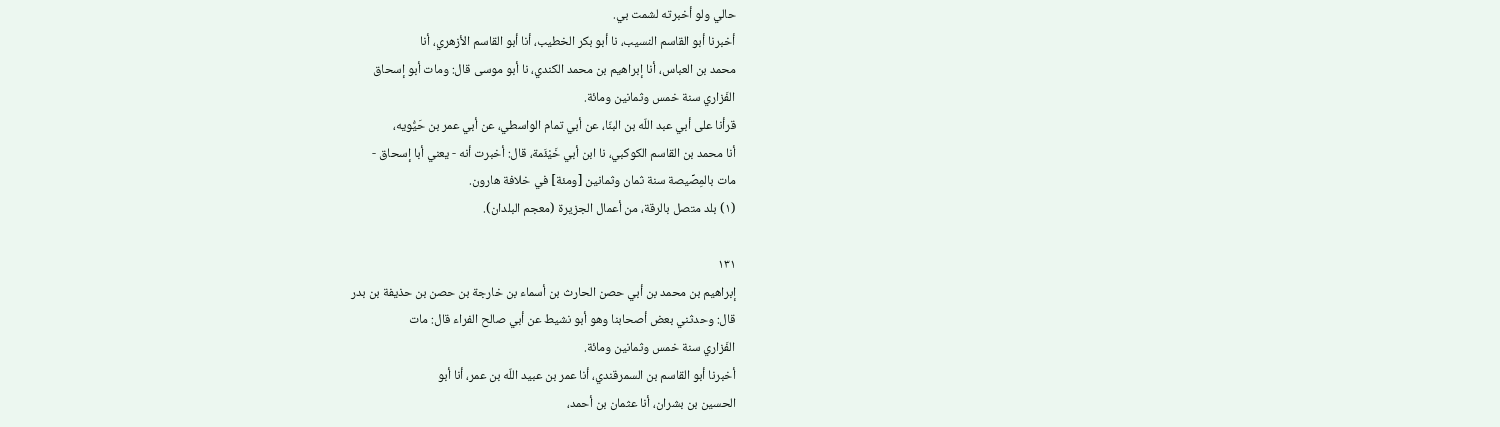حالي ولو أخبرته لشمت بي.
أخبرنا أبو القاسم النسيب، نا أبو بكر الخطيب، أنا أبو القاسم الأزهري، أنا
محمد بن العباس، أنا إبراهيم بن محمد الکندي، نا أبو موسی قال: ومات أبو إسحاق
الفَزاري سنة خمس وثمانين ومائة.
قرأنا على أبي عبد اللّه بن البنّا، عن أبي تمام الواسطي، عن أبي عمر بن حَيُّويه،
أنا محمد بن القاسم الكوكبي، نا ابن أبي خَيْئَمة، قال: أخبرت أنه - يعني أبا إسحاق -
مات بالمِصِّيصة سنة ثمان وثمانين [ومئة] في خلافة هارون.
(١) بلد متصل بالرقة، من أعمال الجزيرة (معجم البلدان).

١٣١
إبراهيم بن محمد بن أبي حصن الحارث بن أسماء بن خارجة بن حصن بن حذيفة بن بدر
قال: وحدثني بعض أصحابنا وهو أبو نشيط عن أبي صالح الفراء قال: مات
الفَزاري سنة خمس وثمانين ومائة.
أخبرنا أبو القاسم بن السمرقندي، أنا عمر بن عبيد اللّه بن عمر، أنا أبو
الحسين بن بشران، أنا عثمان بن أحمد،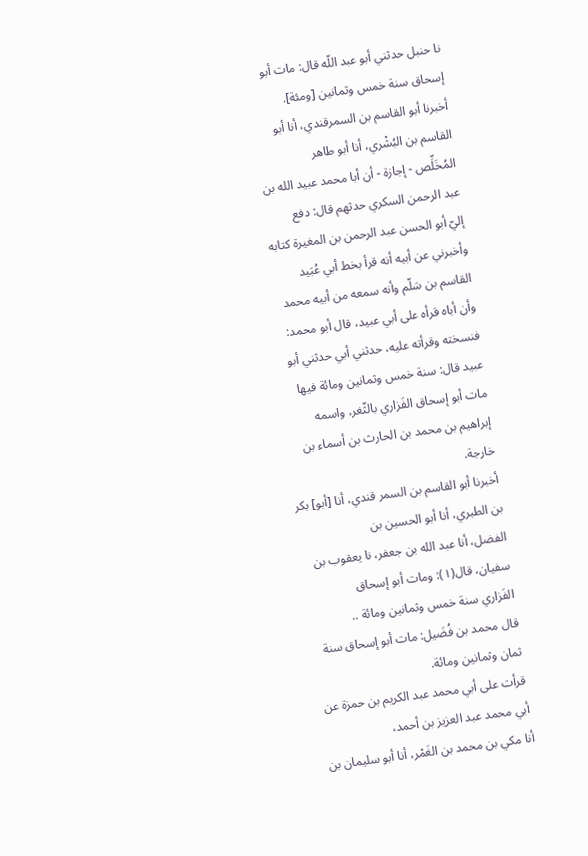نا حنبل حدثني أبو عبد اللّه قال: مات أبو
إسحاق سنة خمس وثمانين [ومئة].
أخبرنا أبو القاسم بن السمرقندي، أنا أبو القاسم بن البُشْري، أنا أبو طاهر
المُخَلِّص - إجازة - أن أبا محمد عبيد الله بن عبد الرحمن السكري حدثهم قال: دفع
إليّ أبو الحسن عبد الرحمن بن المغيرة كتابه وأخبرني عن أبيه أنه قرأ بخط أبي عُبَيد
القاسم بن سَلّم وأنه سمعه من أبيه محمد وأن أباه قرأه على أبي عبيد، قال أبو محمد:
فنسخته وقرأته عليه، حدثني أبي حدثني أبو عبيد قال: سنة خمس وثمانين ومائة فيها
مات أبو إسحاق الفَزاري بالثّغر، واسمه إبراهيم بن محمد بن الحارث بن أسماء بن
خارجة.
أخبرنا أبو القاسم بن السمر قندي، أنا [أبو] بكر بن الطبري، أنا أبو الحسين بن
الفضل، أنا عبد الله بن جعفر، نا يعقوب بن سفيان، قال(١): ومات أبو إسحاق
الفَزاري سنة خمس وثمانين ومائة ..
قال محمد بن فُضَیل: مات أبو إسحاق سنة ثمان وثمانين ومائة.
قرأت على أبي محمد عبد الكريم بن حمزة عن أبي محمد عبد العزيز بن أحمد،
أنا مكي بن محمد بن الغَمْر، أنا أبو سليمان بن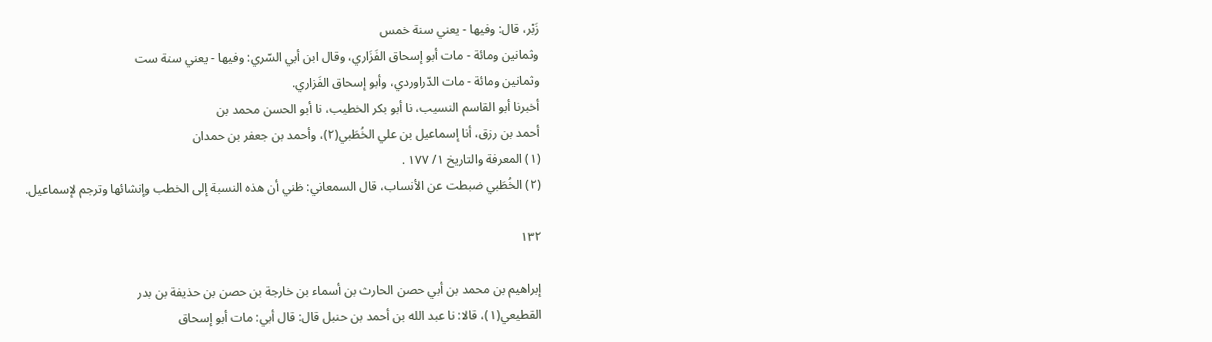زَبْر، قال: وفيها - يعني سنة خمس
وثمانين ومائة - مات أبو إسحاق الفَزَاري، وقال ابن أبي السّري: وفيها - يعني سنة ست
وثمانين ومائة - مات الدّراوردي، وأبو إسحاق الفَزاري.
أخبرنا أبو القاسم النسيب، نا أبو بكر الخطيب، نا أبو الحسن محمد بن
أحمد بن رزق، أنا إسماعيل بن علي الخُطَبي(٢)، وأحمد بن جعفر بن حمدان
(١) المعرفة والتاريخ ١/ ١٧٧ .
(٢) الخُطَبي ضبطت عن الأنساب، قال السمعاني: ظني أن هذه النسبة إلى الخطب وإنشائها وترجم لإسماعيل.

١٣٢

إبراهيم بن محمد بن أبي حصن الحارث بن أسماء بن خارجة بن حصن بن حذيفة بن بدر
القطيعي(١)، قالا: نا عبد الله بن أحمد بن حنبل قال: قال أبي: مات أبو إسحاق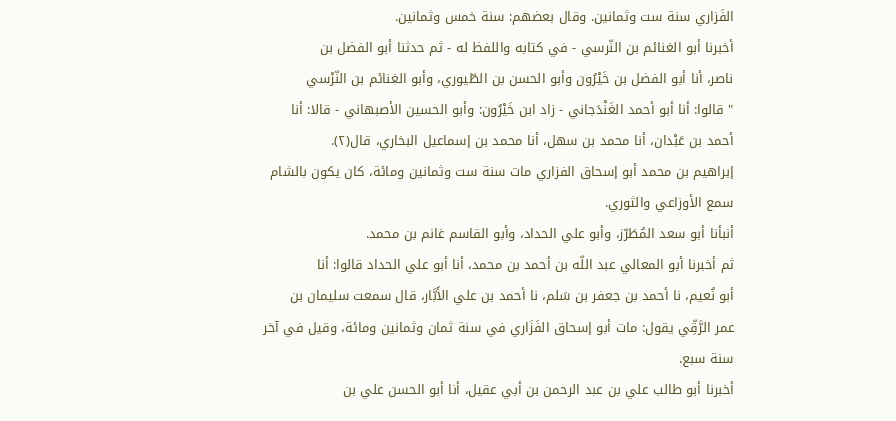الفَزاري سنة ست وثمانين. وقال بعضهم: سنة خمس وثمانين.
أخبرنا أبو الغنائم بن النّرسي - في كتابه واللفظ له - ثم حدثنا أبو الفضل بن
ناصر، أنا أبو الفضل بن خَيْرُون وأبو الحسن بن الطّيوري، وأبو الغنائم بن النّرْسي
" قالوا: أنا أبو أحمد الغَنْدَجاني - زاد ابن خَيْرُون: وأبو الحسين الأصبهاني - قالا: أنا
أحمد بن عَبْدان، أنا محمد بن سهل، أنا محمد بن إسماعيل البخاري، قال(٢).
إبراهيم بن محمد أبو إسحاق الفزاري مات سنة ست وثمانین ومائة، کان یکون بالشام
سمع الأوزاعي والثوري.
أنبأنا أبو سعد المُطَرّز، وأبو علي الحداد، وأبو القاسم غانم بن محمد.
ثم أخبرنا أبو المعالي عبد اللّه بن أحمد بن محمد، أنا أبو علي الحداد قالوا: أنا
أبو نُعيم، نا أحمد بن جعفر بن سَلم، نا أحمد بن علي الأَبَّار، قال سمعت سليمان بن
عمر الرَّقِّي يقول: مات أبو إسحاق الفَزَاري في سنة ثمان وثمانين ومائة، وقيل في آخر
سنة سبع.
أخبرنا أبو طالب علي بن عبد الرحمن بن أبي عقيل، أنا أبو الحسن علي بن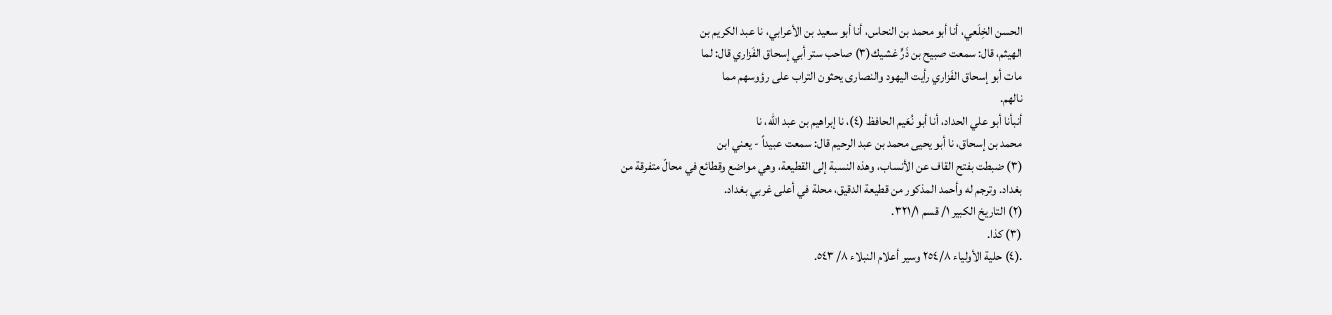الحسن الخِلَعي، أنا أبو محمد بن النحاس، أنا أبو سعيد بن الأعرابي، نا عبد الكريم بن
الهيثم، قال: سمعت صبيح بن ذَرٍّ غشيك(٣) صاحب ستر أبي إسحاق الفَزاري قال: لما
مات أبو إسحاق الفَزاري رأيت اليهود والنصارى يحثون التراب على رؤوسهم مما
نالهم.
أنبأنا أبو علي الحداد، أنا أبو نُعَيم الحافظ (٤)، نا إبراهيم بن عبد الله، نا
محمد بن إسحاق، نا أبو يحيى محمد بن عبد الرحيم قال: سمعت عبيداً - يعني ابن
(٣) ضبطت بفتح القاف عن الأنساب، وهذه النسبة إلى القطيعة، وهي مواضع وقطائع في محالّ متفرقة من
بغداد. وترجم له وأحمد المذكور من قطيعة الدقيق، محلة في أعلى غربي بغداد.
(٢) التاريخ الكبير ١/ قسم ٣٢١/١.
(٣) كذا.
.(٤) حلية الأولياء ٢٥٤/٨ وسير أعلام النبلاء ٨/ ٥٤٣.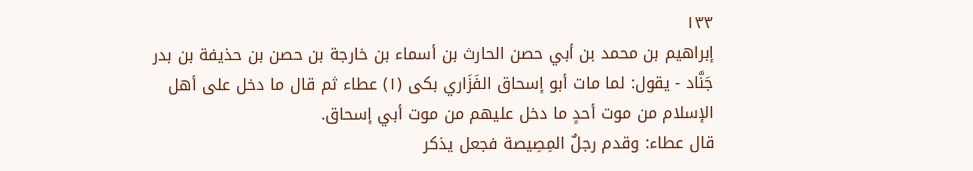١٣٣
إبراهيم بن محمد بن أبي حصن الحارث بن أسماء بن خارجة بن حصن بن حذيفة بن بدر
جَنَّاد - يقول: لما مات أبو إسحاق الفَزَاري بكى (١) عطاء ثم قال ما دخل على أهل
الإسلام من موت أحدٍ ما دخل عليهم من موت أبي إسحاق.
قال عطاء: وقدم رجلٌ المِصِیصة فجعل یذکر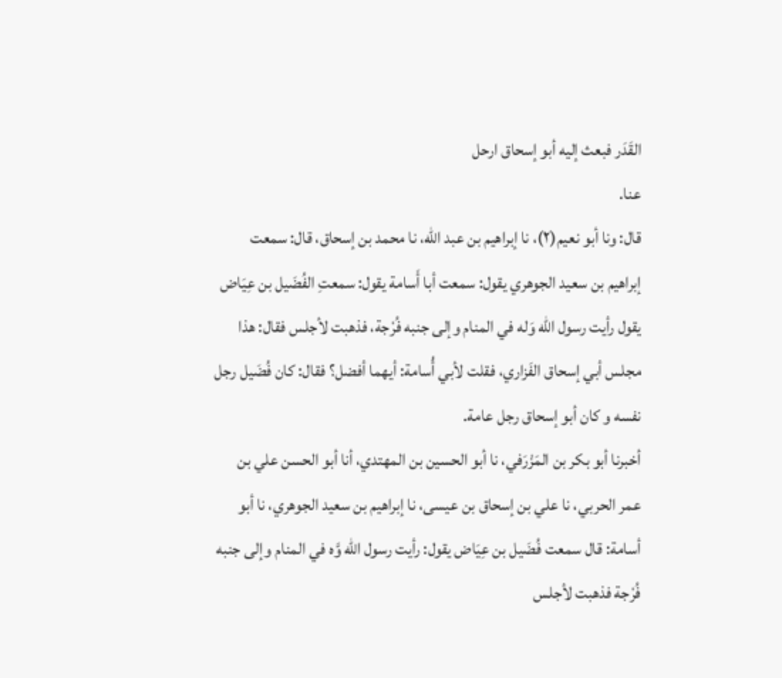القَدَر فبعث إليه أبو إسحاق ارحل
عنا.
قال: ونا أبو نعيم(٢)، نا إبراهيم بن عبد الله، نا محمد بن إسحاق، قال: سمعت
إبراهيم بن سعيد الجوهري يقول: سمعت أبا أَسامة يقول: سمعتِ الفُضَيل بن عِیَاض
يقول رأيت رسول الله وَله في المنام وإلى جنبه فُرْجة، فذهبت لأجلس فقال: هذا
مجلس أبي إسحاق الفَزاري، فقلت لأبي أُسامة: أيهما أفضل؟ فقال: كان فُضَيل رجل
نفسه و کان أبو إسحاق رجل عامة.
أخبرنا أبو بكر بن المَزْرَفي، نا أبو الحسين بن المهتدي، أنا أبو الحسن علي بن
عمر الحربي، نا علي بن إسحاق بن عيسى، نا إبراهيم بن سعيد الجوهري، نا أبو
أسامة: قال سمعت فُضَيل بن عِيَاض يقول: رأيت رسول الله وَّه في المنام وإلى جنبه
فُرْجة فذهبت لأجلس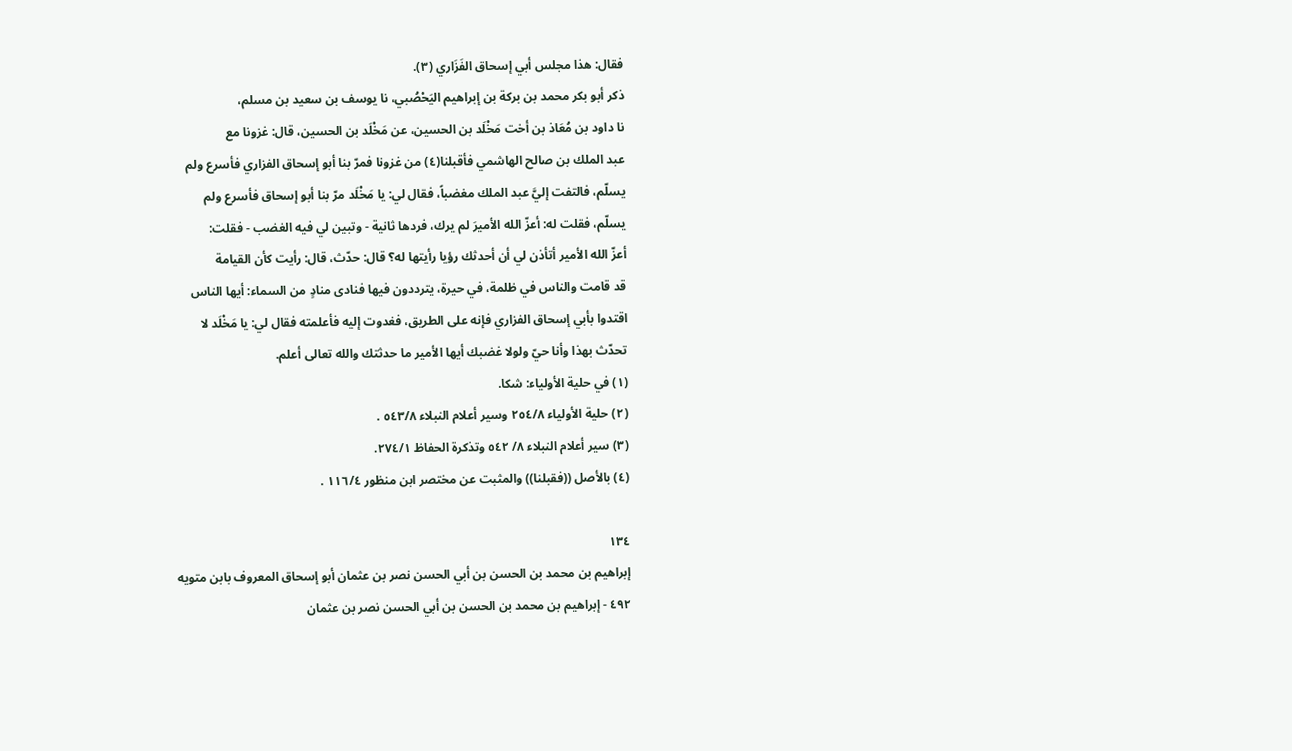فقال: هذا مجلس أبي إسحاق الفَزَاري (٣).
ذكر أبو بكر محمد بن بركة بن إبراهيم اليَحْصُبي، نا يوسف بن سعيد بن مسلم،
نا داود بن مُعَاذ بن أخت مَخْلَد بن الحسين، عن مَخْلَد بن الحسين، قال: غزونا مع
عبد الملك بن صالح الهاشمي فأقبلنا(٤) من غزونا فمرّ بنا أبو إسحاق الفزاري فأسرع ولم
يسلّم، فالتفت إليَّ عبد الملك مغضباً، فقال لي: يا مَخْلَد مرّ بنا أبو إسحاق فأسرع ولم
يسلّم، فقلت له: أعزّ الله الأميرَ لم يرك، فردها ثانية - وتبين لي فيه الغضب - فقلت:
أعزّ الله الأمير أتأذن لي أن أحدثك رؤيا رأيتها له؟ قال: حدّث، قال: رأيت كأن القيامة
قد قامت والناس في ظلمة، في حيرة، يترددون فيها فنادى منادٍ من السماء: أيها الناس
اقتدوا بأبي إسحاق الفزاري فإنه على الطريق، فغدوت إليه فأعلمته فقال لي: يا مَخْلَد لا
تحدّث بهذا وأنا حيّ ولولا غضبك أيها الأمير ما حدثتك والله تعالى أعلم.
(١) في حلية الأولياء: شكا.
(٢) حلية الأولياء ٢٥٤/٨ وسير أعلام النبلاء ٥٤٣/٨ .
(٣) سير أعلام النبلاء ٨/ ٥٤٢ وتذكرة الحفاظ ٢٧٤/١.
(٤) بالأصل ((فقبلنا)) والمثبت عن مختصر ابن منظور ١١٦/٤ .

١٣٤
إبراهيم بن محمد بن الحسن بن أبي الحسن نصر بن عثمان أبو إسحاق المعروف بابن متويه
٤٩٢ - إبراهيم بن محمد بن الحسن بن أبي الحسن نصر بن عثمان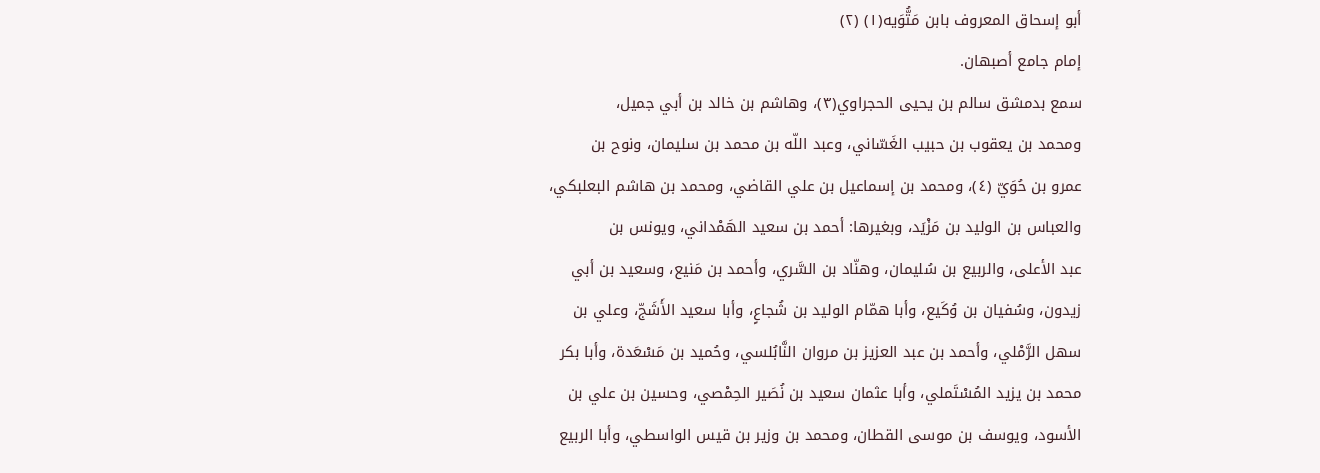أبو إسحاق المعروف بابن مَتُّوَيه(١) (٢)
إمام جامع أصبهان.
سمع بدمشق سالم بن يحيى الحجراوي(٣)، وهاشم بن خالد بن أبي جميل،
ومحمد بن يعقوب بن حبيب الغَسّاني، وعبد اللّه بن محمد بن سليمان، ونوح بن
عمرو بن حُوَيّ (٤)، ومحمد بن إسماعيل بن علي القاضي، ومحمد بن هاشم البعلبكي،
والعباس بن الوليد بن مَزْيَد، وبغيرها: أحمد بن سعيد الهَمْداني، ويونس بن
عبد الأعلى، والربيع بن سُليمان، وهنّاد بن السَّري، وأحمد بن مَنيع، وسعيد بن أبي
زيدون، وسُفيان بن وُكَيع، وأبا همّام الوليد بن شُجاعٍ، وأبا سعيد الأَشَجّ، وعلي بن
سهل الرَّمْلي، وأحمد بن عبد العزيز بن مروان النَّابُلسي، وحُميد بن مَسْعَدة، وأبا بكر
محمد بن يزيد المُسْتَملي، وأبا عثمان سعيد بن نُصَير الحِمْصي، وحسين بن علي بن
الأسود، ويوسف بن موسى القطان، ومحمد بن وزير بن قيس الواسطي، وأبا الربيع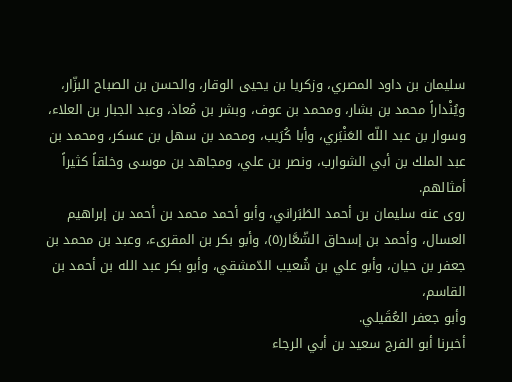سليمان بن داود المصري، وزكريا بن يحيى الوقار، والحسن بن الصباح البزّار،
ويُنْداراً محمد بن بشار، ومحمد بن عوف، وبشر بن مُعاذ، وعبد الجبار بن العلاء،
وسوار بن عبد اللّه العَنْبَري، وأبا كُرَيب، ومحمد بن سهل بن عسكر، ومحمد بن
عبد الملك بن أبي الشوارب، ونصر بن علي، ومجاهد بن موسى وخلقاً كثيراً أمثالهم.
روى عنه سليمان بن أحمد الطَبَراني، وأبو أحمد محمد بن أحمد بن إبراهيم
العسال، وأحمد بن إسحاق الشّعَّار(٥)، وأبو بكر بن المقرىء، وعبد بن محمد بن
جعفر بن حيان، وأبو علي بن شُعيب الدّمشقي، وأبو بكر عبد الله بن أحمد بن القاسم،
وأبو جعفر العُقَيلي.
أخبرنا أبو الفرج سعيد بن أبي الرجاء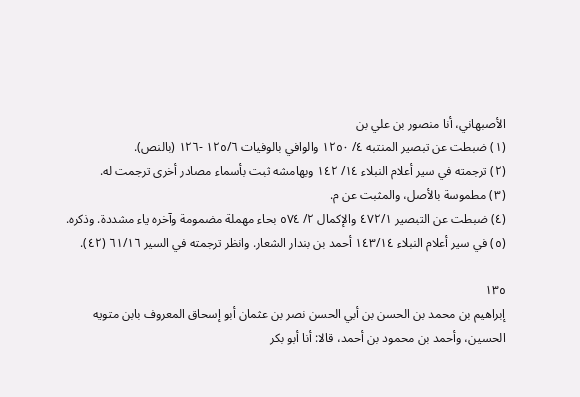الأصبهاني، أنا منصور بن علي بن
(١) ضبطت عن تبصير المنتبه ٤/ ١٢٥٠ والوافي بالوفيات ١٢٥/٦ -١٢٦ (بالنص).
(٢) ترجمته في سير أعلام النبلاء ١٤/ ١٤٢ وبهامشه ثبت بأسماء مصادر أخرى ترجمت له.
(٣) مطموسة بالأصل، والمثبت عن م.
(٤) ضبطت عن التبصير ٤٧٢/١ والإكمال ٢/ ٥٧٤ بحاء مهملة مضمومة وآخره ياء مشددة. وذكره.
(٥) في سير أعلام النبلاء ١٤٣/١٤ أحمد بن بندار الشعار. وانظر ترجمته في السير ٦١/١٦ (٤٢).

١٣٥
إبراهيم بن محمد بن الحسن بن أبي الحسن نصر بن عثمان أبو إسحاق المعروف بابن متويه
الحسين، وأحمد بن محمود بن أحمد، قالا: أنا أبو بكر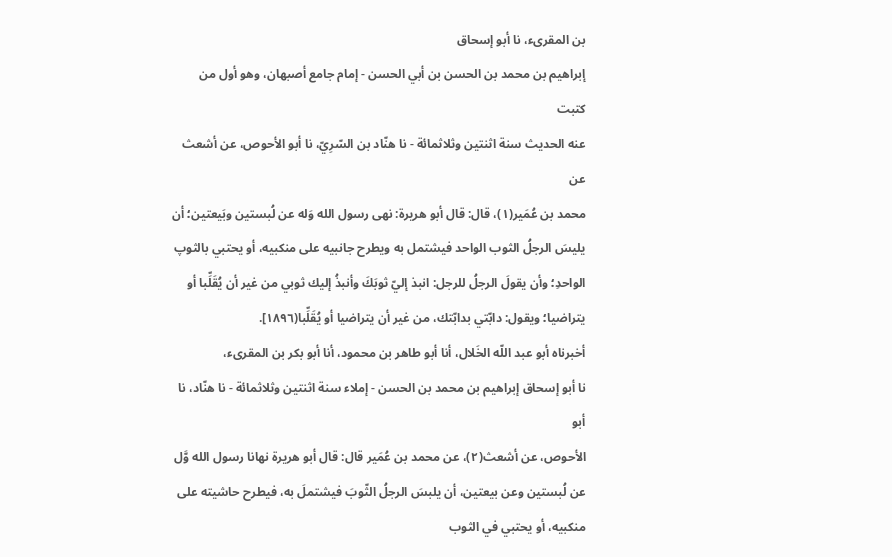بن المقرىء، نا أبو إسحاق
إبراهيم بن محمد بن الحسن بن أبي الحسن - إمام جامع أصبهان، وهو أول من کتبت
عنه الحديث سنة اثنتين وثلاثمائة - نا هنّاد بن السّرِيّ، نا أبو الأحوص، عن أشعث عن
محمد بن عُمَير(١)، قال: قال أبو هريرة: نهى رسول الله وَله عن لُبستين وبَيعتين؛ أن
یلیسَ الرجلُ الثوب الواحد فیشتمل به ویطرح جانبیه علی منکبیه، أو یحتبي بالثوپ
الواحدِ؛ وأن يقولَ الرجلُ للرجل: انبذ إليّ ثوبَكَ وأنبذُ إليك ثوبي من غير أن يُقَلِّبا أو
يتراضيا؛ ويقول: دابّتي بدابّتك، من غير أن يتراضيا أو يُقَلِّبا(١٨٩٦].
أخبرناه أبو عبد اللّه الخَلال، أنا أبو طاهر بن محمود، أنا أبو بكر بن المقرىء،
نا أبو إسحاق إبراهيم بن محمد بن الحسن - إملاء سنة اثنتين وثلاثمائة - نا هنّاد، نا أبو
الأحوص، عن أشعث(٢)، عن محمد بن عُمَير قال: قال أبو هريرة نهانا رسول الله وَّل
عن لُبستين وعن بيعتين، أن يلبسَ الرجلُ الثّوبَ فيشتملَ به، فيطرح حاشيته على
منكبيه، أو يحتبي في الثوب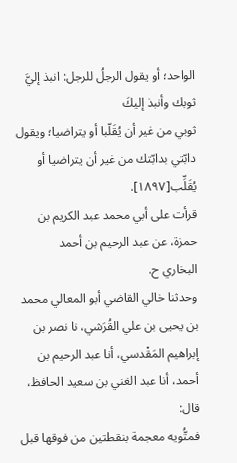الواحد؛ أو يقول الرجلُ للرجل: انبذ إليَّ ثوبك وأنبذ إليكَ
ثوبي من غير أن يُقَلّبا أو يتراضيا؛ ويقول دابّتي بدابّتك من غير أن يتراضيا أو
يُقَلِّب[١٨٩٧].
قرأت على أبي محمد عبد الكريم بن حمزة، عن عبد الرحيم بن أحمد
البخاري ح.
وحدثنا خالي القاضي أبو المعالي محمد بن يحيى بن علي القُرَشي، نا نصر بن
إبراهيم المَقْدسي، أنا عبد الرحيم بن أحمد، أنا عبد الغني بن سعيد الحافظ، قال:
فمتُّویه معجمة بنقطتين من فوقها قبل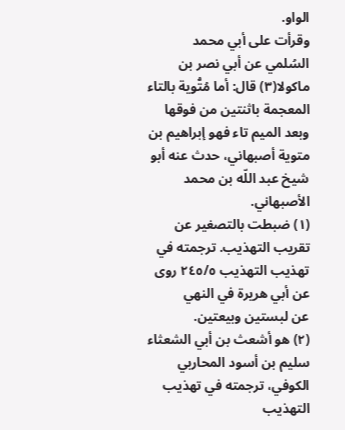الواو.
وقرأت على أبي محمد السُلمي عن أبي نصر بن ماكولا(٣) قال: أما مُتُّوية بالتاء
المعجمة باثنتين من فوقها وبعد المیم تاء فهو إبراهيم بن متوية أصبهاني، حدث عنه أبو
شيخ عبد اللّه بن محمد الأصبهاني.
(١) ضبطت بالتصغير عن تقريب التهذيب. ترجمته في تهذيب التهذيب ٢٤٥/٥ روى عن أبي هريرة في النهي
عن لبستین وبیعتین.
(٢) هو أشعث بن أبي الشعثاء سليم بن أسود المحاربي الكوفي، ترجمته في تهذيب التهذيب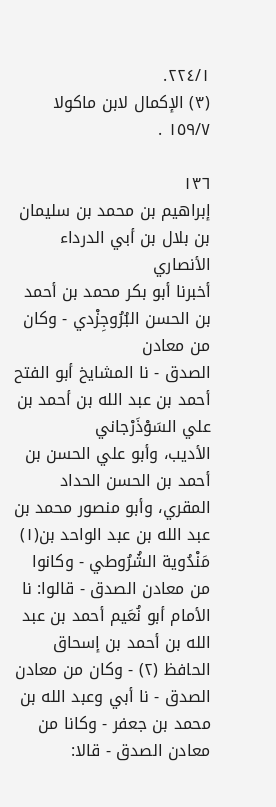٢٢٤/١.
(٣) الإكمال لابن ماکولا ١٥٩/٧ .

١٣٦
إبراهیم بن محمد بن سلیمان بن بلال بن أبي الدرداء الأنصاري
أخبرنا أبو بكر محمد بن أحمد بن الحسن البُرُوجِزْدي - وكان من معادن
الصدق - نا المشايخ أبو الفتح أحمد بن عبد الله بن أحمد بن علي السَوْذَرْجاني
الأديب، وأبو علي الحسن بن أحمد بن الحسن الحداد المقري، وأبو منصور محمد بن
عبد الله بن عبد الواحد بن(١) مَنْدُویة الشُرُوطي - وكانوا من معادن الصدق - قالوا: نا
الأمام أبو نُعَيم أحمد بن عبد الله بن أحمد بن إسحاق الحافظ (٢) - وكان من معادن
الصدق - نا أبي وعبد الله بن محمد بن جعفر - وكانا من معادن الصدق - قالا: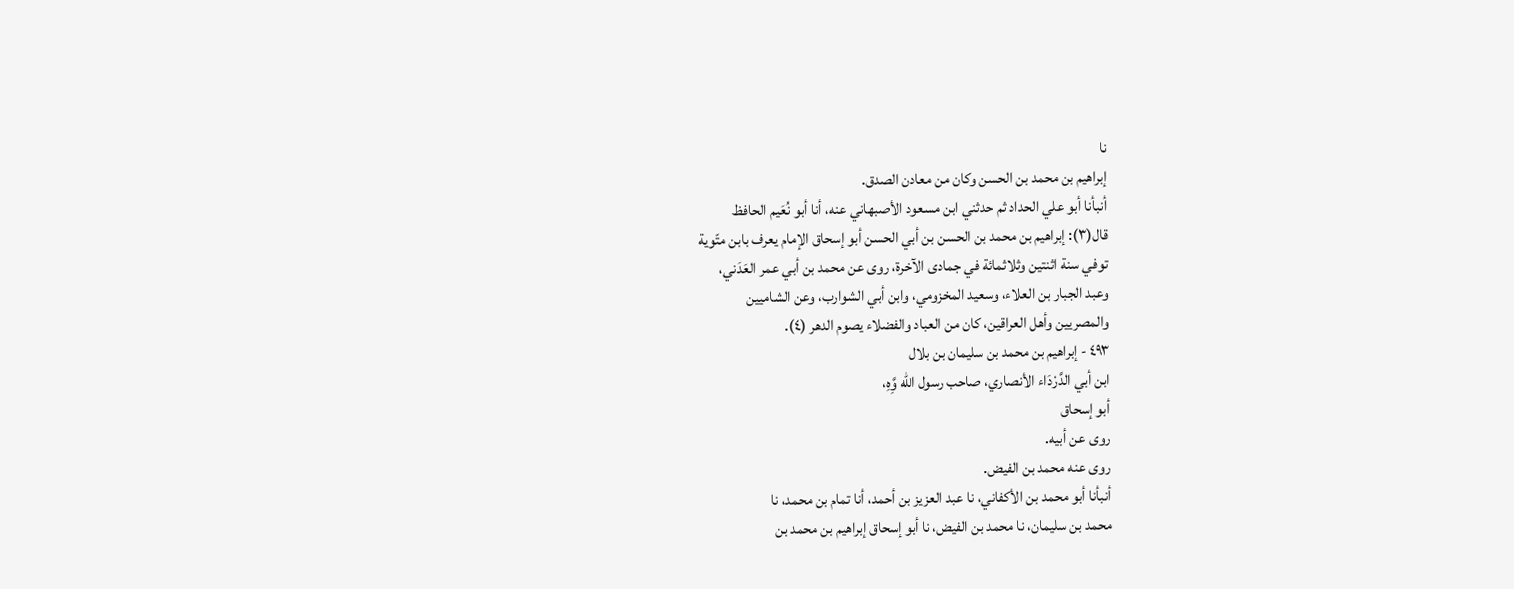نا
إبراهيم بن محمد بن الحسن وكان من معادن الصدق.
أنبأنا أبو علي الحداد ثم حدثني ابن مسعود الأصبهاني عنه، أنا أبو نُعَيم الحافظ
قال(٣): إبراهيم بن محمد بن الحسن بن أبي الحسن أبو إسحاق الإمام يعرف بابن متّوية
توفي سنة اثنتين وثلاثمائة في جمادى الآخرة، روى عن محمد بن أبي عمر العَدَني،
وعبد الجبار بن العلاء، وسعيد المخزومي، وابن أبي الشوارب، وعن الشاميين
والمصريين وأهل العراقين، كان من العباد والفضلاء يصوم الدهر (٤).
٤٩٣ - إبراهيم بن محمد بن سلیمان بن بلال
ابن أبي الدَّرْدَاء الأنصاري، صاحب رسول الله وَِّهِ،
أبو إسحاق
روی عن أبيه.
روى عنه محمد بن الفيض.
أنبأنا أبو محمد بن الأكفاني، نا عبد العزيز بن أحمد، أنا تمام بن محمد، نا
محمد بن سليمان، نا محمد بن الفيض، نا أبو إسحاق إبراهيم بن محمد بن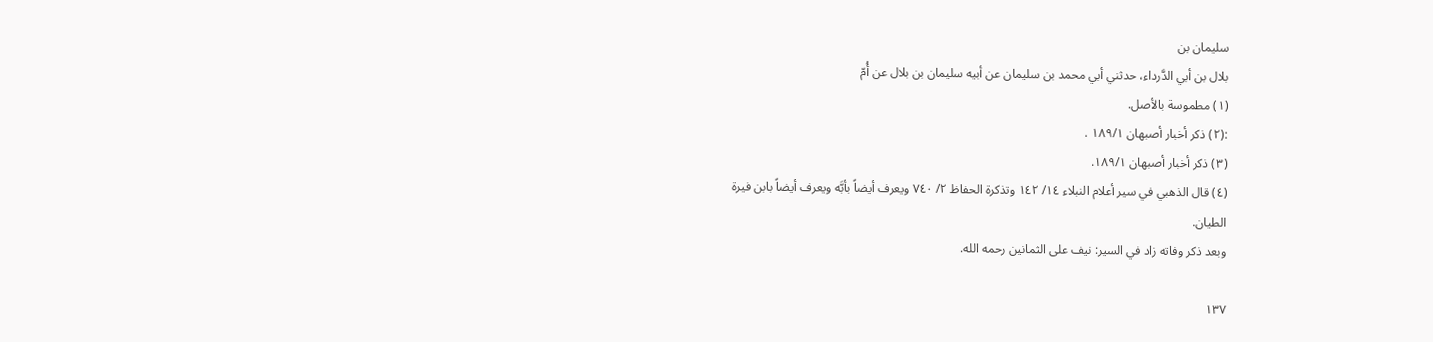سليمان بن
بلال بن أبي الدَّرداء، حدثني أبي محمد بن سليمان عن أبيه سليمان بن بلال عن أُمّ
(١) مطموسة بالأصل.
:(٢) ذكر أخبار أصبهان ١٨٩/١ .
(٣) ذكر أخبار أصبهان ١٨٩/١.
(٤) قال الذهبي في سير أعلام النبلاء ١٤/ ١٤٢ وتذكرة الحفاظ ٢/ ٧٤٠ ويعرف أيضاً بأبَّه ويعرف أيضاً بابن فيرة
الطيان.
وبعد ذكر وفاته زاد في السير: نيف على الثمانين رحمه الله.

١٣٧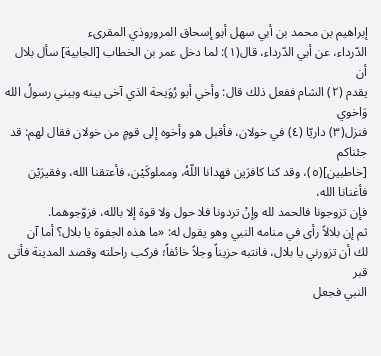إبراهيم بن محمد بن أبي سهل أبو إسحاق المروروذي المقرىء
الدّرداء، عن أبي الدّرداء، قال(١): لما دخل عمر بن الخطاب [الجابية] سأل بلال أن
يقدم (٢) الشام ففعل ذلك قال: وأخي أبو رُوَيحة الذي آخى بينه وبيني رسولُ الله وَاخوي
فنزل(٣) داريّا (٤) في خولان، فأقبل هو وأخوه إلى قومٍ من خولان فقال لهم: قد جئناكم
[خاطبين](٥)، وقد كنا كافرَين فهدانا اللّهُ، ومملوكَيْن، فأعتقنا الله، وفقيرَيْن فأغنانا الله،
فإن تزوجونا فالحمد لله وإنْ تردونا فلا حول ولا قوة إلا بالله، فزوّجوهما.
ثم إن بلالاً رأى في منامه النبي وهو يقول له: «ما هذه الجفوة يا بلال؟ أما آن
لك أن تزورني يا بلال، فانتبه حزيناً وجلاً خائفاً؛ فركب راحلته وقصد المدينة فأتى قبر
النبي فجعل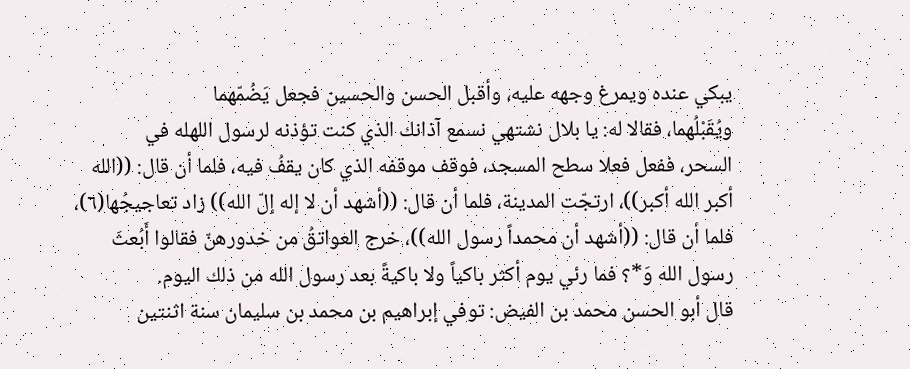يبكي عنده ويمرغ وجهه عليه، وأقبل الحسن والحسين فجعل يَضُمّهما
ويُقَبْلُهما، فقالا له: يا بلال نشتهي نسمع آذانك الذي كنت تؤذنه لرسول اللهله في
السحر، ففعل فعلا سطح المسجد، فوقف موقفه الذي كان يقفُ فيه، فلما أن قال: ((الله
أكبر الله أكبر))، ارتجّت المدينة، فلما أن قال: ((أشهد أن لا إله إلّ الله)) زاد تعاجيجُها(٦)،
فلما أن قال: ((أشهد أن محمداً رسول الله))، خرج العواتقُ من خدورهنّ فقالوا أَبُعثَ
رسول الله وَ*؟ فما رئي يوم أكثر باكياً ولا باكيةً بعد رسول الله من ذلك اليوم.
قال أبو الحسن محمد بن الفيض: توفي إبراهيم بن محمد بن سليمان سنة اثنتين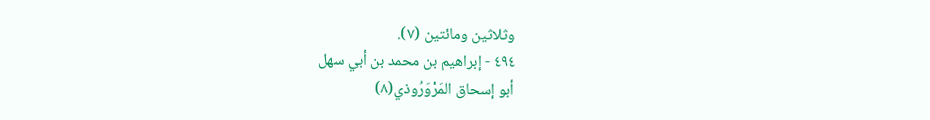وثلاثين ومائتين (٧).
٤٩٤ - إبراهيم بن محمد بن أبي سهل
أبو إسحاق المَرْوَرُوذي(٨)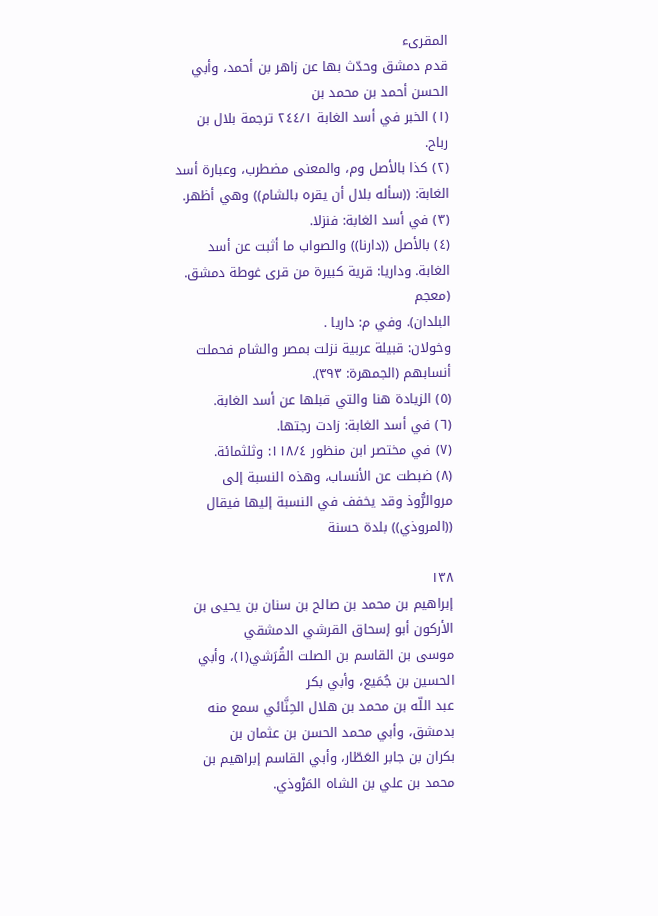المقرىء
قدم دمشق وحدّث بها عن زاهر بن أحمد، وأبي الحسن أحمد بن محمد بن
(١) الخبر في أسد الغابة ٢٤٤/١ ترجمة بلال بن رباح.
(٢) كذا بالأصل وم، والمعنى مضطرب، وعبارة أسد الغابة: ((سأله بلال أن يقره بالشام)) وهي أظهر.
(٣) في أسد الغابة: فنزلا.
(٤) بالأصل ((دارنا)) والصواب ما أثبت عن أسد الغابة. وداريا: قرية كبيرة من قرى غوطة دمشق. (معجم
البلدان). وفي م: داریا .
وخولان: قبيلة عربية نزلت بمصر والشام فحملت أنسابهم (الجمهرة: ٣٩٣).
(٥) الزيادة هنا والتي قبلها عن أسد الغابة.
(٦) في أسد الغابة: زادت رجتها.
(٧) في مختصر ابن منظور ١١٨/٤: وثلثمائة.
(٨) ضبطت عن الأنساب، وهذه النسبة إلى مروالرُّوذ وقد يخفف في النسبة إليها فيقال ((المروذي)) بلدة حسنة

١٣٨
إبراهيم بن محمد بن صالح بن سنان بن يحيى بن الأركون أبو إسحاق القرشي الدمشقي
موسى بن القاسم بن الصلت القُرَشي(١)، وأبي الحسين بن جُمَيع، وأبي بكر
عبد اللّه بن محمد بن هلال الحِنَّائي سمع منه بدمشق، وأبي محمد الحسن بن عثمان بن
بكران بن جابر العَطّار، وأبي القاسم إبراهيم بن محمد بن علي بن الشاه المَرْوذي.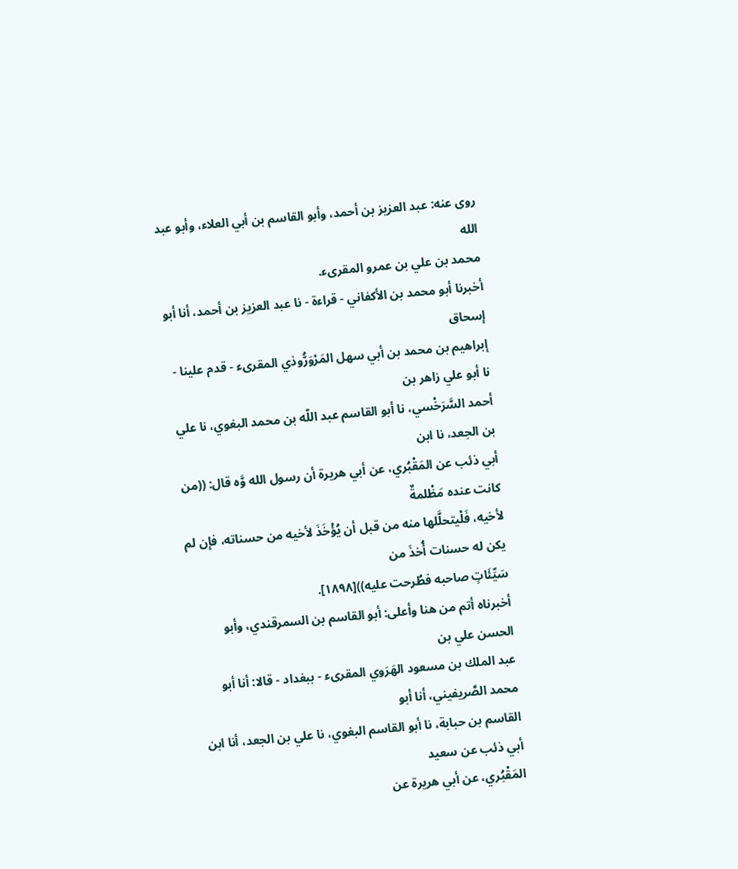روى عنه: عبد العزيز بن أحمد، وأبو القاسم بن أبي العلاء، وأبو عبد الله
محمد بن علي بن عمرو المقرىء.
أخبرنا أبو محمد بن الأكفاني - قراءة - نا عبد العزيز بن أحمد، أنا أبو إسحاق
إبراهيم بن محمد بن أبي سهل المَرْوَرُّوذي المقرىء - قدم علينا - نا أبو علي زاهر بن
أحمد السَّرَخْسي، نا أبو القاسم عبد اللّه بن محمد البغوي، نا علي بن الجعد، نا ابن
أبي ذئب عن المَقْبُري، عن أبي هريرة أن رسول الله وَّه قال: ((من كانت عنده مَظْلمةٌ
لأخيه، فَلْيتحلَّلها منه من قبل أن يُؤْخَذَ لأخیه من حسناته، فإن لم یکن له حسنات أُخذَ من
سَيِّئَاتٍ صاحبه فطُرحت عليه))[١٨٩٨].
أخبرناه أتم من هنا وأعلى: أبو القاسم بن السمرقندي، وأبو الحسن علي بن
عبد الملك بن مسعود الهَرَوي المقرىء - ببغداد - قالا: أنا أبو محمد الصَّريفيني، أنا أبو
القاسم بن حبابة، نا أبو القاسم البغوي، نا علي بن الجعد، أنا ابن أبي ذئب عن سعيد
المَقْبُري، عن أبي هريرة عن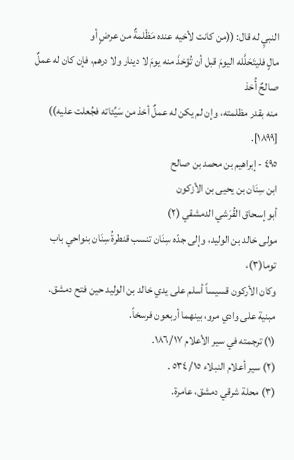النبيِ له قال: ((من كانت لأخيه عنده مَظْلمةٌ من عرضٍ أو
مالٍ فليتَحَلَّله اليومَ قبل أن تُؤخذَ منه يومَ لا دينار ولا درهم، فإن كان له عملٌ صالحٌ أُخذ
منه بقدر مظلمته، وإن لم يكن له عملٌ أخذ من سَيِّئاته فجُعلت عليه)) [١٨٩٩].
٤٩٥ - إبراهيم بن محمد بن صالح
ابن سِنَان بن یحیی بن الأزکون
أبو إسحاق القُرَشي الدمشقي (٢)
مولى خالد بن الوليد، وإلى جدّه سِنَان تنسب قنطرةُ سِنَان بنواحي باب توما(٣)،
وكان الأرکون قسيساً أسلم على يدي خالد بن الوليد حین فتح دمشق.
مبنية على وادي مرو، بينهما أربعون فرسخاً.
(١) ترجمته في سير الأعلام ١٨٦/١٧.
(٢) سير أعلام النبلاء ١٥/ ٥٣٤ .
(٣) محلة شرقي دمشق، عامرة.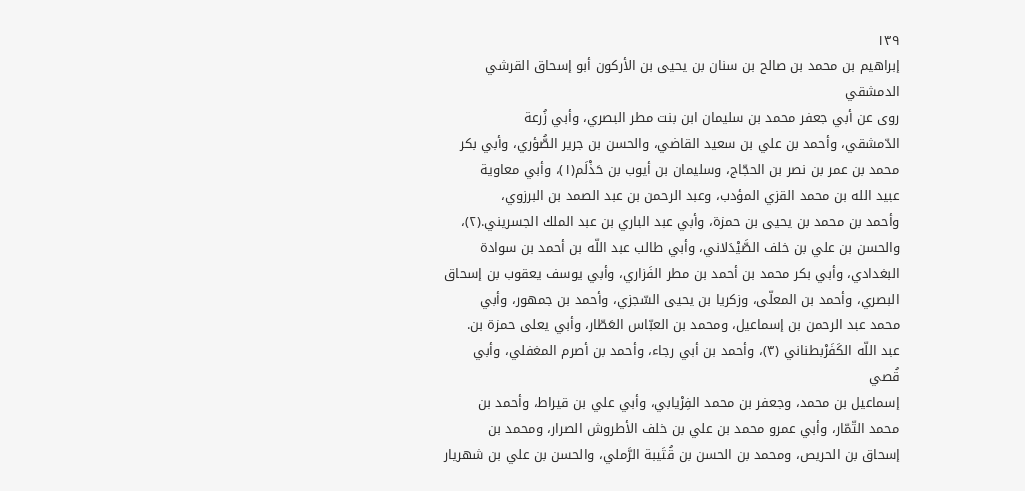١٣٩
إبراهيم بن محمد بن صالح بن سنان بن يحيى بن الأركون أبو إسحاق القرشي الدمشقي
روى عن أبي جعفر محمد بن سليمان ابن بنت مطر البصري، وأبي زُرعة
الدّمشقي، وأحمد بن علي بن سعيد القاضي، والحسن بن جرير الصُّؤري، وأبي بكر
محمد بن عمر بن نصر بن الحجّاج، وسليمان بن أيوب بن حَذْلَم(١)، وأبي معاوية
عبيد الله بن محمد القزي المؤدب، وعبد الرحمن بن عبد الصمد بن البرزوي،
وأحمد بن محمد بن يحيى بن حمزة، وأبي عبد الباري بن عبد الملك الجسريني.(٢)،
والحسن بن علي بن خلف الصَّيْدَلاني، وأبي طالب عبد اللّه بن أحمد بن سوادة
البغدادي، وأبي بكر محمد بن أحمد بن مطر الفَزاري، وأبي يوسف يعقوب بن إسحاق
البصري، وأحمد بن المعلّى، وزكريا بن يحيى السّجزي، وأحمد بن جمهور، وأبي
محمد عبد الرحمن بن إسماعيل، ومحمد بن العبّاس العَطّار، وأبي يعلى حمزة بن.
عبد اللّه الكَفَرْبطناني (٣)، وأحمد بن أبي رجاء، وأحمد بن أصرم المغفلي، وأبي قُصي
إسماعيل بن محمد، وجعفر بن محمد الفِرْيابي، وأبي علي بن قيراط، وأحمد بن
محمد التّمّار، وأبي عمرو محمد بن علي بن خلف الأطروش الصرار، ومحمد بن
إسحاق بن الحريص، ومحمد بن الحسن بن قُتَيبة الرَّملي، والحسن بن علي بن شهريار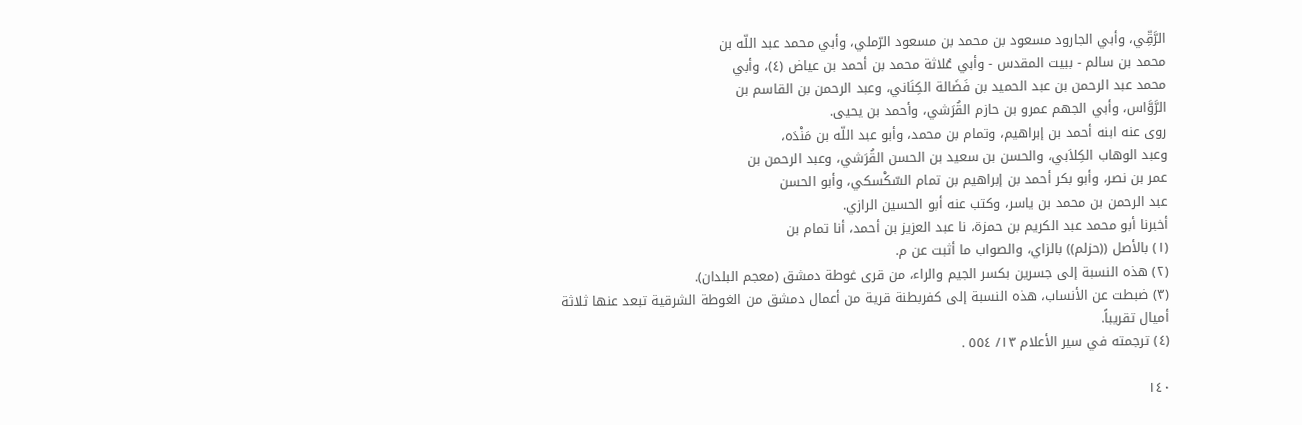الرَّقِّي، وأبي الجارود مسعود بن محمد بن مسعود الرّملي، وأبي محمد عبد اللّه بن
محمد بن سالم - ببيت المقدس - وأبي عُلاثة محمد بن أحمد بن عياض (٤)، وأبي
محمد عبد الرحمن بن عبد الحميد بن فَضَالة الكِنَاني، وعبد الرحمن بن القاسم بن
الرَّوَّاس، وأبي الجهم عمرو بن حازم القُرَشي، وأحمد بن يحيى.
روى عنه ابنه أحمد بن إبراهيم، وتمام بن محمد، وأبو عبد اللّه بن مَنْدَه،
وعبد الوهاب الكِلاَبي، والحسن بن سعيد بن الحسن القُرَشي، وعبد الرحمن بن
عمر بن نصر، وأبو بكر أحمد بن إبراهيم بن تمام السّكْسكي، وأبو الحسن
عبد الرحمن بن محمد بن ياسر، وكتب عنه أبو الحسين الرازي.
أخبرنا أبو محمد عبد الكريم بن حمزة، نا عبد العزيز بن أحمد، أنا تمام بن
(١) بالأصل ((حزلم)) بالزاي، والصواب ما أثبت عن م.
(٢) هذه النسبة إلى جسرين بكسر الجيم والراء، من قرى غوطة دمشق (معجم البلدان).
(٣) ضبطت عن الأنساب، هذه النسبة إلى كفربطنة قرية من أعمال دمشق من الغوطة الشرقية تبعد عنها ثلاثة
أميال تقريباً.
(٤) ترجمته في سير الأعلام ١٣/ ٥٥٤ .

١٤٠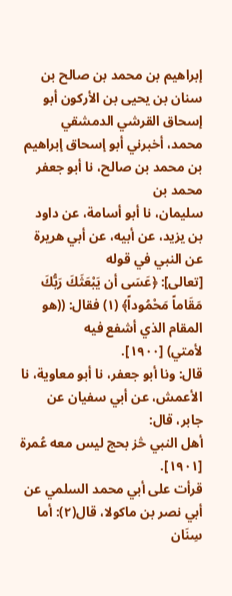إبراهيم بن محمد بن صالح بن سنان بن يحيى بن الأركون أبو إسحاق القرشي الدمشقي
محمد، أخبرني أبو إسحاق إبراهيم بن محمد بن صالح، نا أبو جعفر محمد بن
سليمان، نا أبو أسامة، عن داود بن يزيد، عن أبيه، عن أبي هريرة عن النبي في قوله
[تعالى]: ﴿عَسَى أن يَبْعَثَكَ رَبُّكَ مَقَاماً مَحْمُوداً﴾ (١) فقال: ((هو المقام الذي أشفع فيه
لأمتي) [١٩٠٠].
قال: ونا أبو جعفر، نا أبو معاوية، نا الأعمش، عن أبي سفيان عن جابر، قال:
أهل النبي څز بحج ليس معه عُمرة [١٩٠١].
قرأت على أبي محمد السلمي عن أبي نصر بن ماكولا، قال(٢): أما سِنَان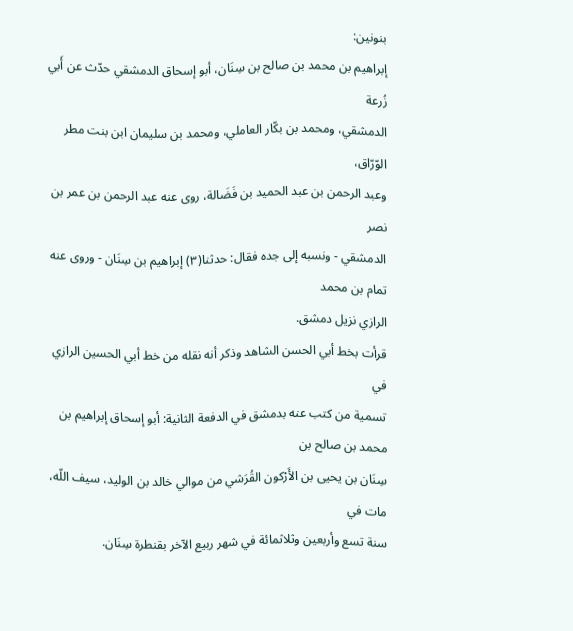بنونين:
إبراهيم بن محمد بن صالح بن سِنَان، أبو إسحاق الدمشقي حدّث عن أَبي زُرعة
الدمشقي، ومحمد بن بكّار العاملي، ومحمد بن سليمان ابن بنت مطر الوّرّاق،
وعبد الرحمن بن عبد الحميد بن فَضَالة، روى عنه عبد الرحمن بن عمر بن نصر
الدمشقي - ونسبه إلى جده فقال: حدثنا(٣) إبراهيم بن سِنَان - وروى عنه تمام بن محمد
الرازي نزيل دمشق.
قرأت بخط أبي الحسن الشاهد وذكر أنه نقله من خط أبي الحسين الرازي في
تسمية من كتب عنه بدمشق في الدفعة الثانية: أبو إسحاق إبراهيم بن محمد بن صالح بن
سِنَان بن يحيى بن الأَرْكون القُرَشي من موالي خالد بن الوليد، سيف اللّه، مات في
سنة تسع وأربعين وثلاثمائة في شهر ربيع الآخر بقنطرة سِنَان.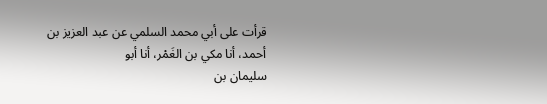قرأت على أبي محمد السلمي عن عبد العزيز بن أحمد، أنا مكي بن الغَمْر، أنا أبو
سليمان بن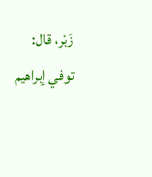زَبْر، قال: توفي إبراهيم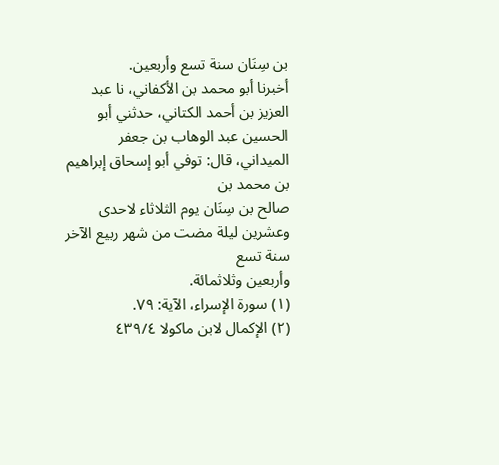بن سِنَان سنة تسع وأربعين.
أخبرنا أبو محمد بن الأكفاني، نا عبد العزيز بن أحمد الكتاني، حدثني أبو
الحسين عبد الوهاب بن جعفر الميداني، قال: توفي أبو إسحاق إبراهيم بن محمد بن
صالح بن سِنَان يوم الثلاثاء لاحدى وعشرين ليلة مضت من شهر ربيع الآخر سنة تسع
وأربعين وثلاثمائة.
(١) سورة الإسراء، الآية: ٧٩.
(٢) الإکمال لابن ماکولا ٤٣٩/٤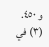و ٤٥٠.
(٣) في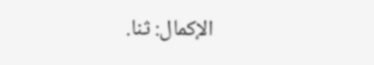الإكمال: ثنا.